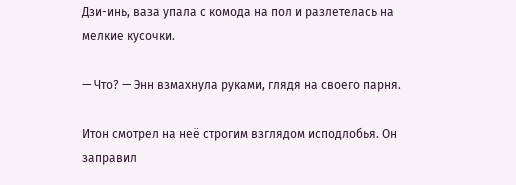Дзи-инь, ваза упала с комода на пол и разлетелась на мелкие кусочки.

— Что? — Энн взмахнула руками, глядя на своего парня.

Итон смотрел на неё строгим взглядом исподлобья. Он заправил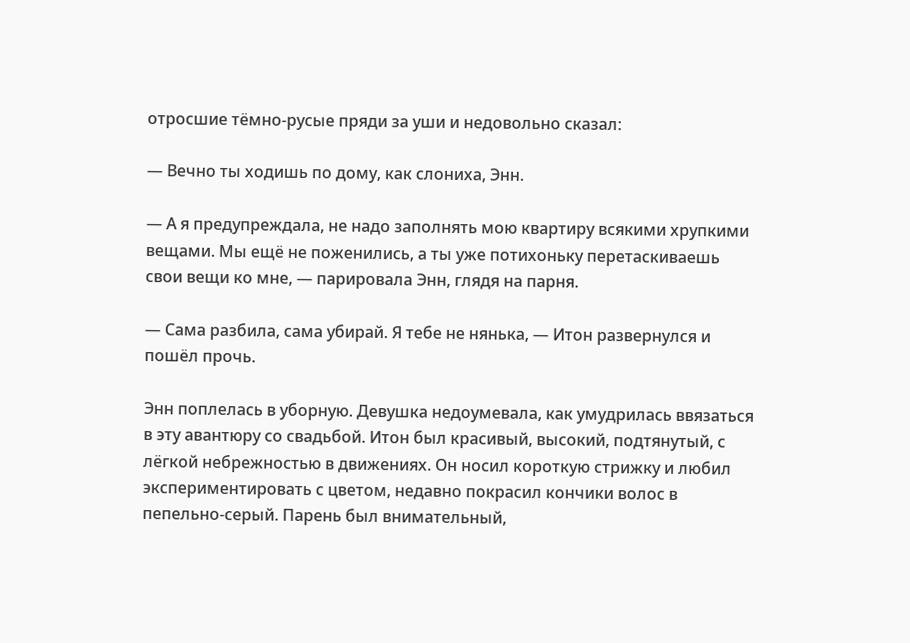отросшие тёмно-русые пряди за уши и недовольно сказал:

— Вечно ты ходишь по дому, как слониха, Энн.

— А я предупреждала, не надо заполнять мою квартиру всякими хрупкими вещами. Мы ещё не поженились, а ты уже потихоньку перетаскиваешь свои вещи ко мне, — парировала Энн, глядя на парня.

— Сама разбила, сама убирай. Я тебе не нянька, — Итон развернулся и пошёл прочь.

Энн поплелась в уборную. Девушка недоумевала, как умудрилась ввязаться в эту авантюру со свадьбой. Итон был красивый, высокий, подтянутый, с лёгкой небрежностью в движениях. Он носил короткую стрижку и любил экспериментировать с цветом, недавно покрасил кончики волос в пепельно-серый. Парень был внимательный,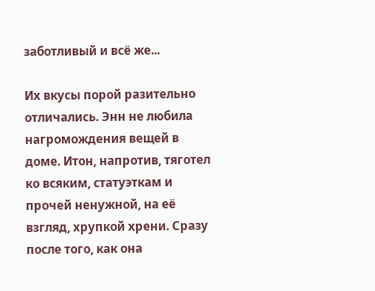заботливый и всё же...

Их вкусы порой разительно отличались. Энн не любила нагромождения вещей в доме. Итон, напротив, тяготел ко всяким, статуэткам и прочей ненужной, на её взгляд, хрупкой хрени. Сразу после того, как она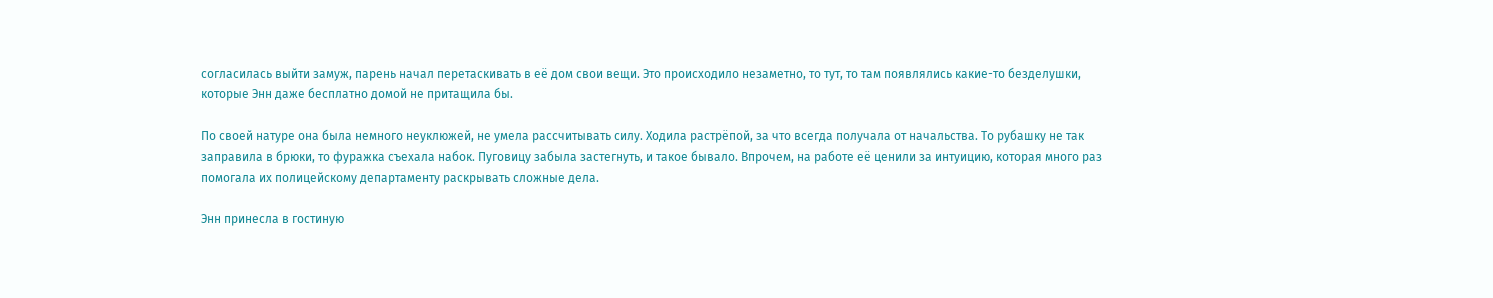согласилась выйти замуж, парень начал перетаскивать в её дом свои вещи. Это происходило незаметно, то тут, то там появлялись какие-то безделушки, которые Энн даже бесплатно домой не притащила бы.

По своей натуре она была немного неуклюжей, не умела рассчитывать силу. Ходила растрёпой, за что всегда получала от начальства. То рубашку не так заправила в брюки, то фуражка съехала набок. Пуговицу забыла застегнуть, и такое бывало. Впрочем, на работе её ценили за интуицию, которая много раз помогала их полицейскому департаменту раскрывать сложные дела.

Энн принесла в гостиную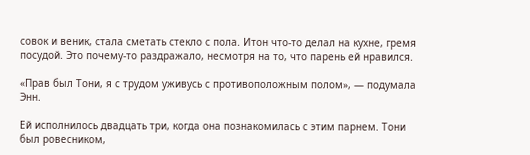совок и веник, стала сметать стекло с пола. Итон что-то делал на кухне, гремя посудой. Это почему-то раздражало, несмотря на то, что парень ей нравился.

«Прав был Тони, я с трудом уживусь с противоположным полом», — подумала Энн.

Ей исполнилось двадцать три, когда она познакомилась с этим парнем. Тони был ровесником,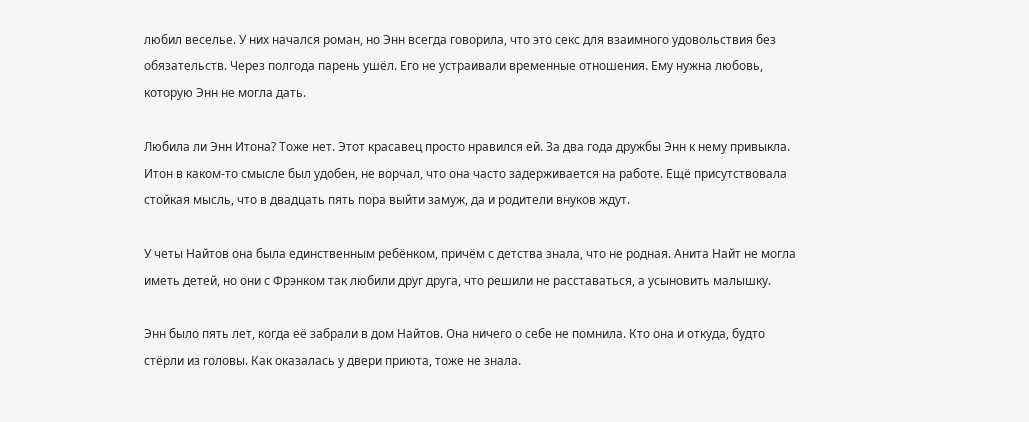любил веселье. У них начался роман, но Энн всегда говорила, что это секс для взаимного удовольствия без обязательств. Через полгода парень ушёл. Его не устраивали временные отношения. Ему нужна любовь, которую Энн не могла дать.

Любила ли Энн Итона? Тоже нет. Этот красавец просто нравился ей. За два года дружбы Энн к нему привыкла. Итон в каком-то смысле был удобен, не ворчал, что она часто задерживается на работе. Ещё присутствовала стойкая мысль, что в двадцать пять пора выйти замуж, да и родители внуков ждут.

У четы Найтов она была единственным ребёнком, причём с детства знала, что не родная. Анита Найт не могла иметь детей, но они с Фрэнком так любили друг друга, что решили не расставаться, а усыновить малышку.

Энн было пять лет, когда её забрали в дом Найтов. Она ничего о себе не помнила. Кто она и откуда, будто стёрли из головы. Как оказалась у двери приюта, тоже не знала.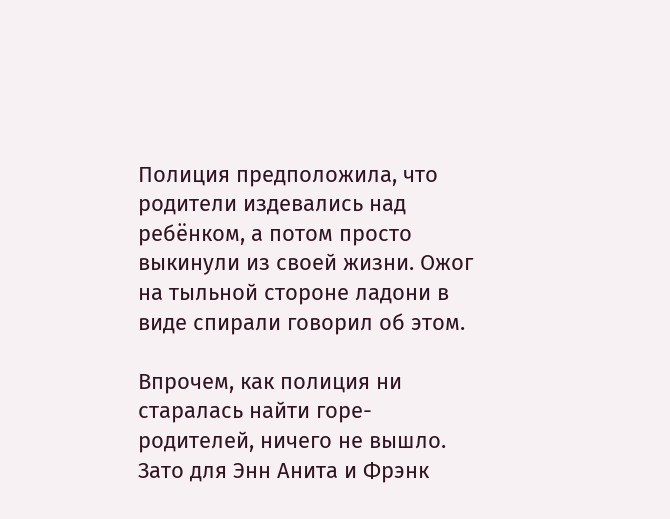Полиция предположила, что родители издевались над ребёнком, а потом просто выкинули из своей жизни. Ожог на тыльной стороне ладони в виде спирали говорил об этом.

Впрочем, как полиция ни старалась найти горе-родителей, ничего не вышло. Зато для Энн Анита и Фрэнк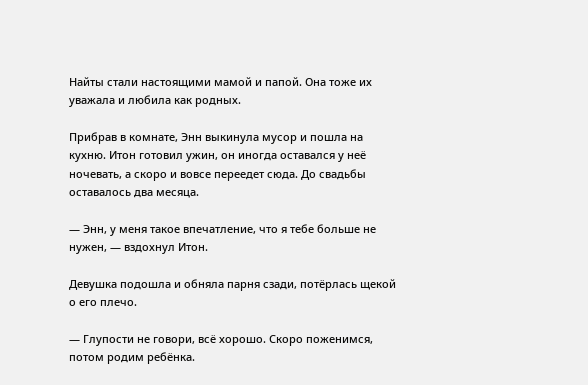Найты стали настоящими мамой и папой. Она тоже их уважала и любила как родных.

Прибрав в комнате, Энн выкинула мусор и пошла на кухню. Итон готовил ужин, он иногда оставался у неё ночевать, а скоро и вовсе переедет сюда. До свадьбы оставалось два месяца.

— Энн, у меня такое впечатление, что я тебе больше не нужен, — вздохнул Итон.

Девушка подошла и обняла парня сзади, потёрлась щекой о его плечо.

— Глупости не говори, всё хорошо. Скоро поженимся, потом родим ребёнка.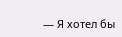— Я хотел бы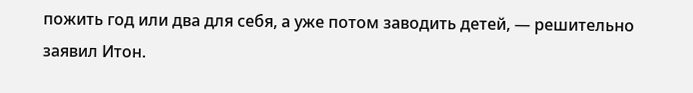пожить год или два для себя, а уже потом заводить детей, — решительно заявил Итон.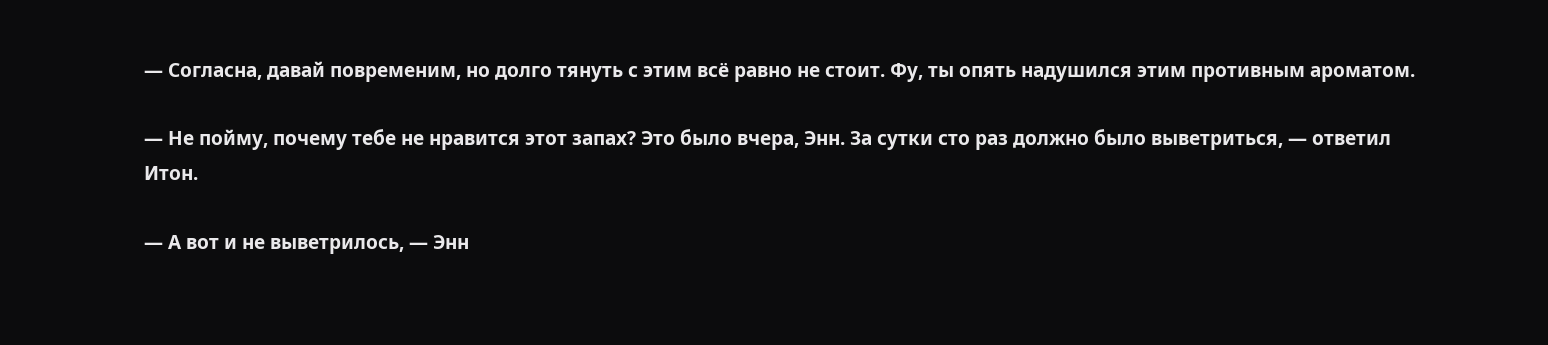— Согласна, давай повременим, но долго тянуть с этим всё равно не стоит. Фу, ты опять надушился этим противным ароматом.

— Не пойму, почему тебе не нравится этот запах? Это было вчера, Энн. За сутки сто раз должно было выветриться, — ответил Итон.

— А вот и не выветрилось, — Энн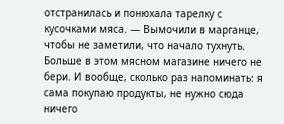отстранилась и понюхала тарелку с кусочками мяса. — Вымочили в марганце, чтобы не заметили, что начало тухнуть. Больше в этом мясном магазине ничего не бери. И вообще, сколько раз напоминать: я сама покупаю продукты, не нужно сюда ничего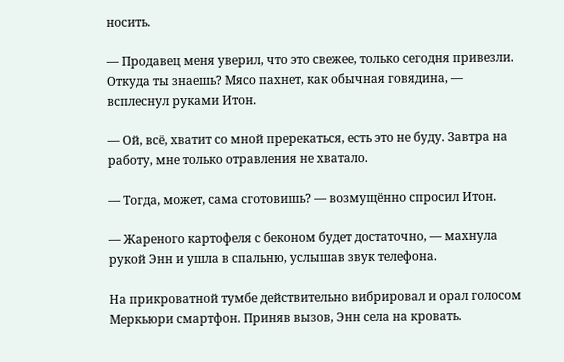носить.

— Продавец меня уверил, что это свежее, только сегодня привезли. Откуда ты знаешь? Мясо пахнет, как обычная говядина, — всплеснул руками Итон.

— Ой, всё, хватит со мной пререкаться, есть это не буду. Завтра на работу, мне только отравления не хватало.

— Тогда, может, сама сготовишь? — возмущённо спросил Итон.

— Жареного картофеля с беконом будет достаточно, — махнула рукой Энн и ушла в спальню, услышав звук телефона.

На прикроватной тумбе действительно вибрировал и орал голосом Меркьюри смартфон. Приняв вызов, Энн села на кровать.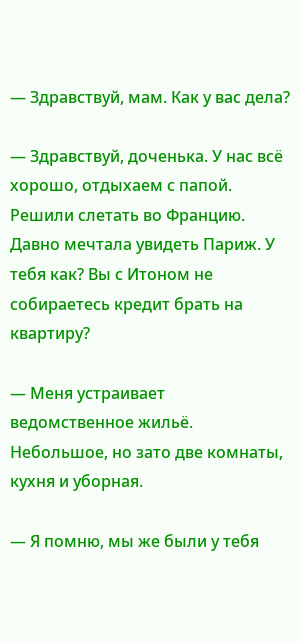— Здравствуй, мам. Как у вас дела?

— Здравствуй, доченька. У нас всё хорошо, отдыхаем с папой. Решили слетать во Францию. Давно мечтала увидеть Париж. У тебя как? Вы с Итоном не собираетесь кредит брать на квартиру?

— Меня устраивает ведомственное жильё. Небольшое, но зато две комнаты, кухня и уборная.

— Я помню, мы же были у тебя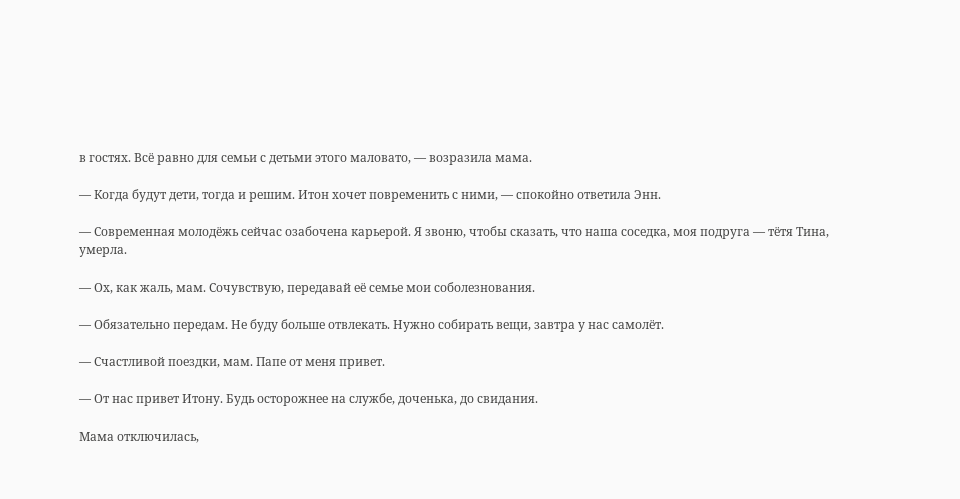в гостях. Всё равно для семьи с детьми этого маловато, — возразила мама.

— Когда будут дети, тогда и решим. Итон хочет повременить с ними, — спокойно ответила Энн.

— Современная молодёжь сейчас озабочена карьерой. Я звоню, чтобы сказать, что наша соседка, моя подруга — тётя Тина, умерла.

— Ох, как жаль, мам. Сочувствую, передавай её семье мои соболезнования.

— Обязательно передам. Не буду больше отвлекать. Нужно собирать вещи, завтра у нас самолёт.

— Счастливой поездки, мам. Папе от меня привет.

— От нас привет Итону. Будь осторожнее на службе, доченька, до свидания.

Мама отключилась,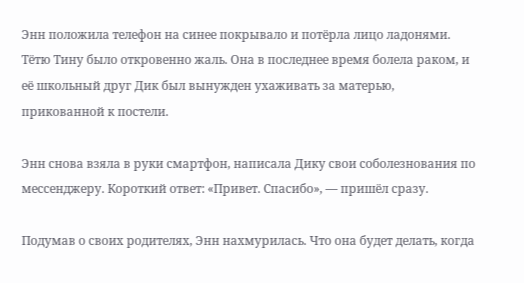Энн положила телефон на синее покрывало и потёрла лицо ладонями. Тётю Тину было откровенно жаль. Она в последнее время болела раком, и её школьный друг Дик был вынужден ухаживать за матерью, прикованной к постели.

Энн снова взяла в руки смартфон, написала Дику свои соболезнования по мессенджеру. Короткий ответ: «Привет. Спасибо», — пришёл сразу.

Подумав о своих родителях, Энн нахмурилась. Что она будет делать, когда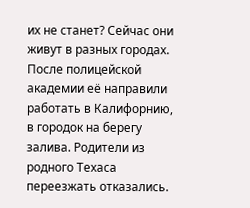их не станет? Сейчас они живут в разных городах. После полицейской академии её направили работать в Калифорнию, в городок на берегу залива. Родители из родного Техаса переезжать отказались.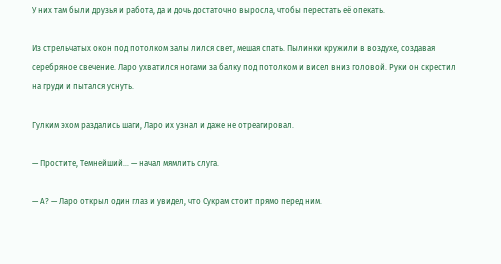У них там были друзья и работа, да и дочь достаточно выросла, чтобы перестать её опекать.

Из стрельчатых окон под потолком залы лился свет, мешая спать. Пылинки кружили в воздухе, создавая серебряное свечение. Ларо ухватился ногами за балку под потолком и висел вниз головой. Руки он скрестил на груди и пытался уснуть.

Гулким эхом раздались шаги, Ларо их узнал и даже не отреагировал.

— Простите, Темнейший… — начал мямлить слуга.

— А? — Ларо открыл один глаз и увидел, что Сукрам стоит прямо перед ним.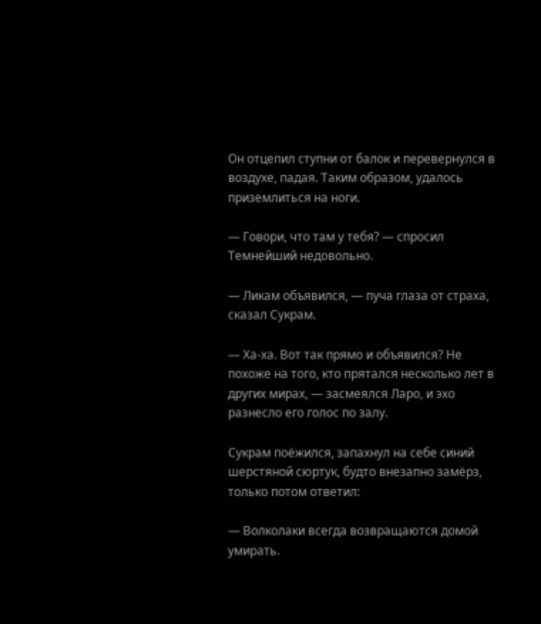Он отцепил ступни от балок и перевернулся в воздухе, падая. Таким образом, удалось приземлиться на ноги.

— Говори, что там у тебя? — спросил Темнейший недовольно.

— Ликам объявился, — пуча глаза от страха, сказал Сукрам.

— Ха-ха. Вот так прямо и объявился? Не похоже на того, кто прятался несколько лет в других мирах, — засмеялся Ларо, и эхо разнесло его голос по залу.

Сукрам поёжился, запахнул на себе синий шерстяной сюртук, будто внезапно замёрз, только потом ответил:

— Волколаки всегда возвращаются домой умирать.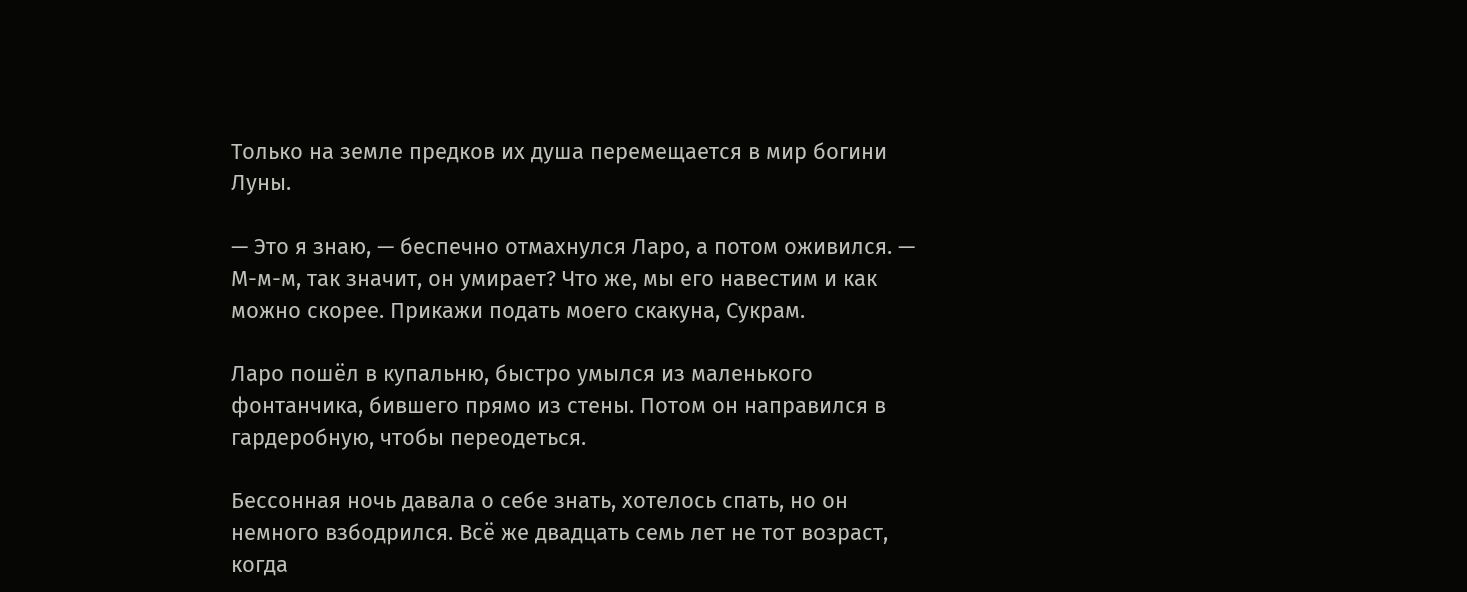Только на земле предков их душа перемещается в мир богини Луны.

— Это я знаю, — беспечно отмахнулся Ларо, а потом оживился. — М-м-м, так значит, он умирает? Что же, мы его навестим и как можно скорее. Прикажи подать моего скакуна, Сукрам.

Ларо пошёл в купальню, быстро умылся из маленького фонтанчика, бившего прямо из стены. Потом он направился в гардеробную, чтобы переодеться.

Бессонная ночь давала о себе знать, хотелось спать, но он немного взбодрился. Всё же двадцать семь лет не тот возраст, когда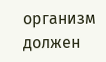организм должен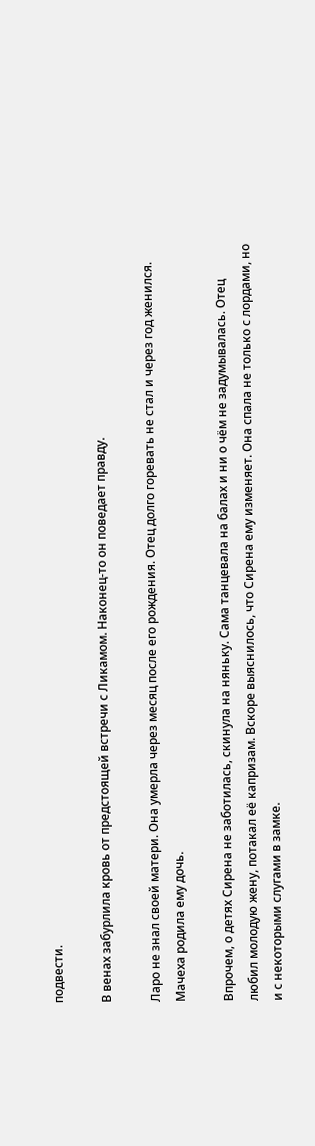подвести.

В венах забурлила кровь от предстоящей встречи с Ликамом. Наконец-то он поведает правду.

Ларо не знал своей матери. Она умерла через месяц после его рождения. Отец долго горевать не стал и через год женился. Мачеха родила ему дочь.

Впрочем, о детях Сирена не заботилась, скинула на няньку. Сама танцевала на балах и ни о чём не задумывалась. Отец любил молодую жену, потакал её капризам. Вскоре выяснилось, что Сирена ему изменяет. Она спала не только с лордами, но и с некоторыми слугами в замке.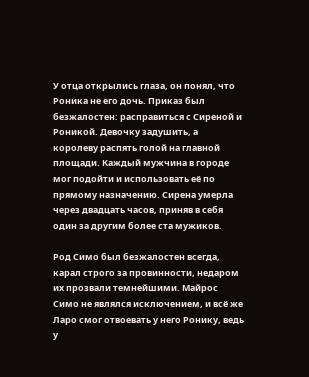У отца открылись глаза, он понял, что Роника не его дочь. Приказ был безжалостен: расправиться с Сиреной и Роникой. Девочку задушить, а королеву распять голой на главной площади. Каждый мужчина в городе мог подойти и использовать её по прямому назначению. Сирена умерла через двадцать часов, приняв в себя один за другим более ста мужиков.

Род Симо был безжалостен всегда, карал строго за провинности, недаром их прозвали темнейшими. Майрос Симо не являлся исключением, и всё же Ларо смог отвоевать у него Ронику, ведь у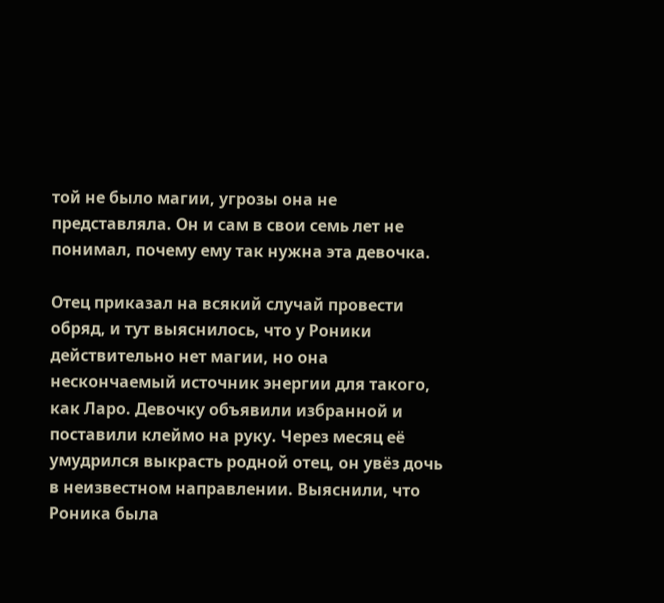той не было магии, угрозы она не представляла. Он и сам в свои семь лет не понимал, почему ему так нужна эта девочка.

Отец приказал на всякий случай провести обряд, и тут выяснилось, что у Роники действительно нет магии, но она нескончаемый источник энергии для такого, как Ларо. Девочку объявили избранной и поставили клеймо на руку. Через месяц её умудрился выкрасть родной отец, он увёз дочь в неизвестном направлении. Выяснили, что Роника была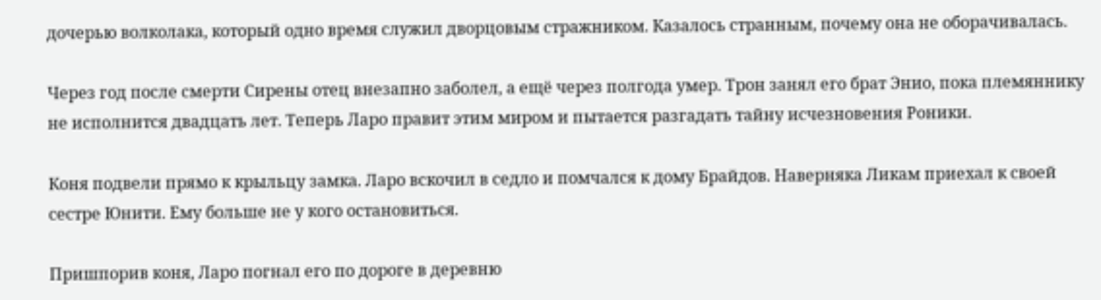дочерью волколака, который одно время служил дворцовым стражником. Казалось странным, почему она не оборачивалась.

Через год после смерти Сирены отец внезапно заболел, а ещё через полгода умер. Трон занял его брат Энио, пока племяннику не исполнится двадцать лет. Теперь Ларо правит этим миром и пытается разгадать тайну исчезновения Роники.

Коня подвели прямо к крыльцу замка. Ларо вскочил в седло и помчался к дому Брайдов. Наверняка Ликам приехал к своей сестре Юнити. Ему больше не у кого остановиться.

Пришпорив коня, Ларо погнал его по дороге в деревню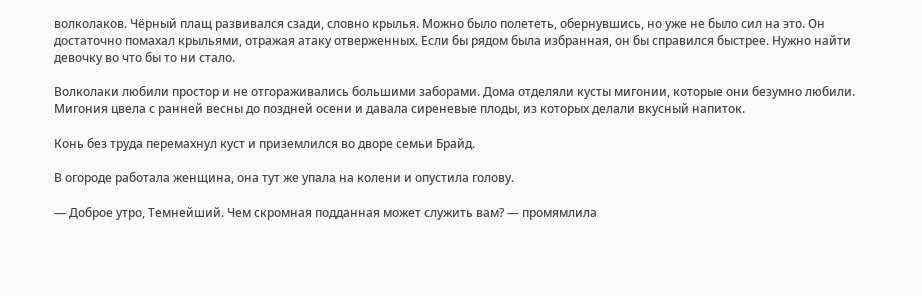волколаков. Чёрный плащ развивался сзади, словно крылья. Можно было полететь, обернувшись, но уже не было сил на это. Он достаточно помахал крыльями, отражая атаку отверженных. Если бы рядом была избранная, он бы справился быстрее. Нужно найти девочку во что бы то ни стало.

Волколаки любили простор и не отгораживались большими заборами. Дома отделяли кусты мигонии, которые они безумно любили. Мигония цвела с ранней весны до поздней осени и давала сиреневые плоды, из которых делали вкусный напиток.

Конь без труда перемахнул куст и приземлился во дворе семьи Брайд.

В огороде работала женщина, она тут же упала на колени и опустила голову.

— Доброе утро, Темнейший. Чем скромная подданная может служить вам? — промямлила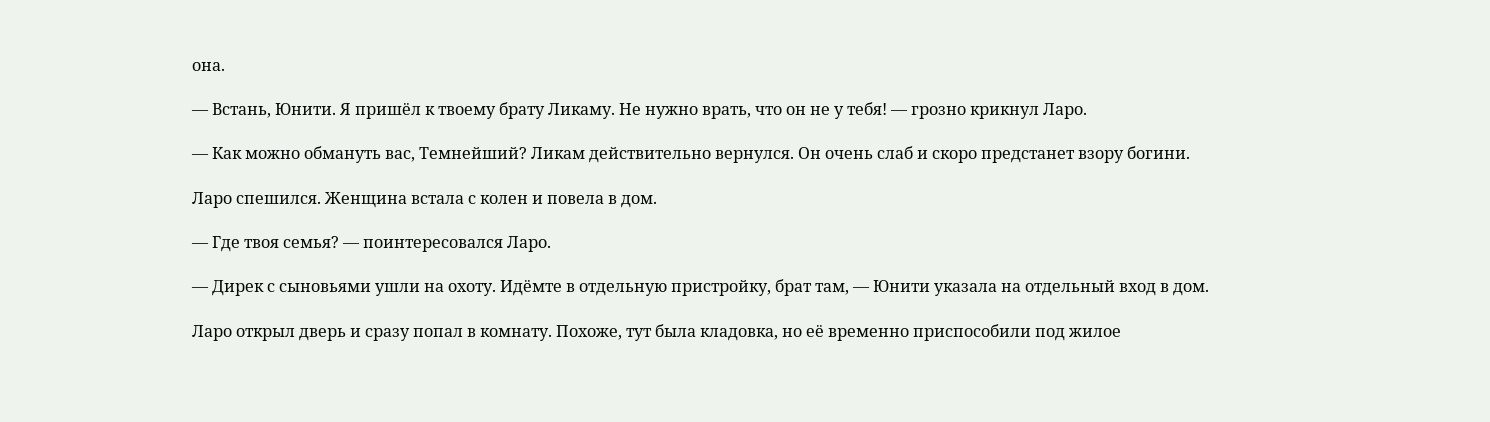она.

— Встань, Юнити. Я пришёл к твоему брату Ликаму. Не нужно врать, что он не у тебя! — грозно крикнул Ларо.

— Как можно обмануть вас, Темнейший? Ликам действительно вернулся. Он очень слаб и скоро предстанет взору богини.

Ларо спешился. Женщина встала с колен и повела в дом.

— Где твоя семья? — поинтересовался Ларо.

— Дирек с сыновьями ушли на охоту. Идёмте в отдельную пристройку, брат там, — Юнити указала на отдельный вход в дом.

Ларо открыл дверь и сразу попал в комнату. Похоже, тут была кладовка, но её временно приспособили под жилое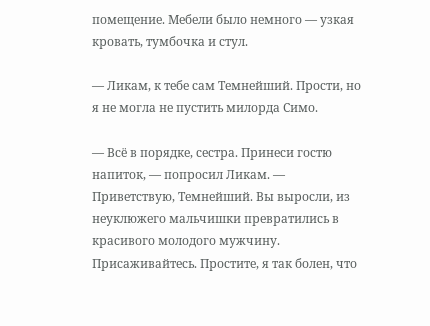помещение. Мебели было немного — узкая кровать, тумбочка и стул.

— Ликам, к тебе сам Темнейший. Прости, но я не могла не пустить милорда Симо.

— Всё в порядке, сестра. Принеси гостю напиток, — попросил Ликам. — Приветствую, Темнейший. Вы выросли, из неуклюжего мальчишки превратились в красивого молодого мужчину. Присаживайтесь. Простите, я так болен, что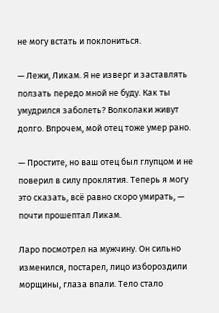не могу встать и поклониться.

— Лежи, Ликам. Я не изверг и заставлять ползать передо мной не буду. Как ты умудрился заболеть? Волколаки живут долго. Впрочем, мой отец тоже умер рано.

— Простите, но ваш отец был глупцом и не поверил в силу проклятия. Теперь я могу это сказать, всё равно скоро умирать, — почти прошептал Ликам.

Ларо посмотрел на мужчину. Он сильно изменился, постарел, лицо избороздили морщины, глаза впали. Тело стало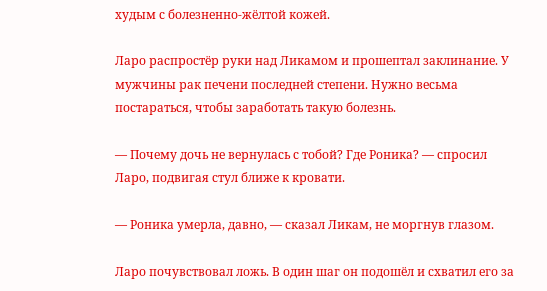худым с болезненно-жёлтой кожей.

Ларо распростёр руки над Ликамом и прошептал заклинание. У мужчины рак печени последней степени. Нужно весьма постараться, чтобы заработать такую болезнь.

— Почему дочь не вернулась с тобой? Где Роника? — спросил Ларо, подвигая стул ближе к кровати.

— Роника умерла, давно, — сказал Ликам, не моргнув глазом.

Ларо почувствовал ложь. В один шаг он подошёл и схватил его за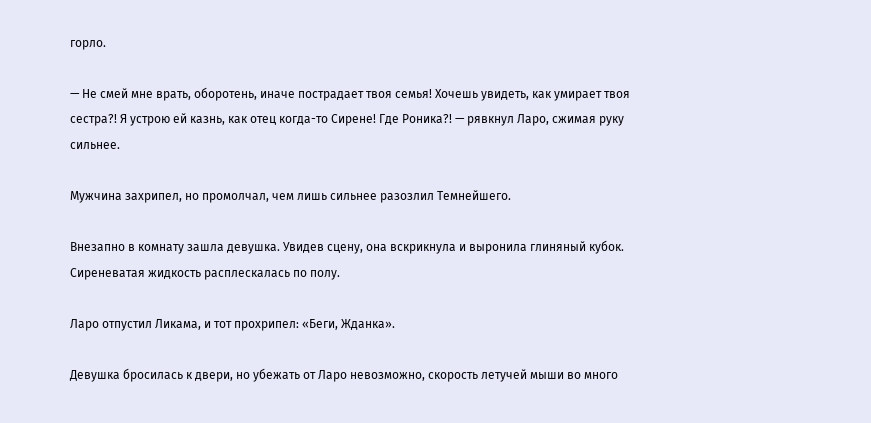горло.

— Не смей мне врать, оборотень, иначе пострадает твоя семья! Хочешь увидеть, как умирает твоя сестра?! Я устрою ей казнь, как отец когда-то Сирене! Где Роника?! — рявкнул Ларо, сжимая руку сильнее.

Мужчина захрипел, но промолчал, чем лишь сильнее разозлил Темнейшего.

Внезапно в комнату зашла девушка. Увидев сцену, она вскрикнула и выронила глиняный кубок. Сиреневатая жидкость расплескалась по полу.

Ларо отпустил Ликама, и тот прохрипел: «Беги, Жданка».

Девушка бросилась к двери, но убежать от Ларо невозможно, скорость летучей мыши во много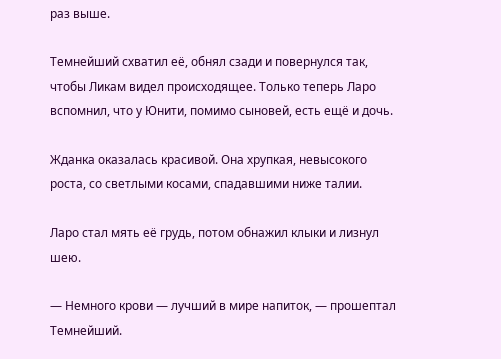раз выше.

Темнейший схватил её, обнял сзади и повернулся так, чтобы Ликам видел происходящее. Только теперь Ларо вспомнил, что у Юнити, помимо сыновей, есть ещё и дочь.

Жданка оказалась красивой. Она хрупкая, невысокого роста, со светлыми косами, спадавшими ниже талии.

Ларо стал мять её грудь, потом обнажил клыки и лизнул шею.

— Немного крови — лучший в мире напиток, — прошептал Темнейший.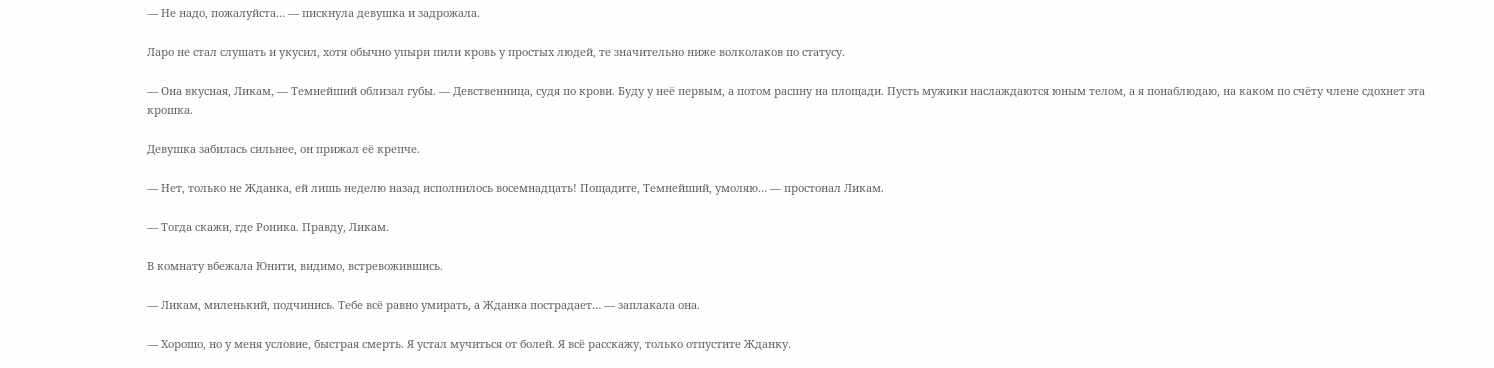— Не надо, пожалуйста… — пискнула девушка и задрожала.

Ларо не стал слушать и укусил, хотя обычно упыри пили кровь у простых людей, те значительно ниже волколаков по статусу.

— Она вкусная, Ликам, — Темнейший облизал губы. — Девственница, судя по крови. Буду у неё первым, а потом распну на площади. Пусть мужики наслаждаются юным телом, а я понаблюдаю, на каком по счёту члене сдохнет эта крошка.

Девушка забилась сильнее, он прижал её крепче.

— Нет, только не Жданка, ей лишь неделю назад исполнилось восемнадцать! Пощадите, Темнейший, умоляю… — простонал Ликам.

— Тогда скажи, где Роника. Правду, Ликам.

В комнату вбежала Юнити, видимо, встревожившись.

— Ликам, миленький, подчинись. Тебе всё равно умирать, а Жданка пострадает… — заплакала она.

— Хорошо, но у меня условие, быстрая смерть. Я устал мучиться от болей. Я всё расскажу, только отпустите Жданку.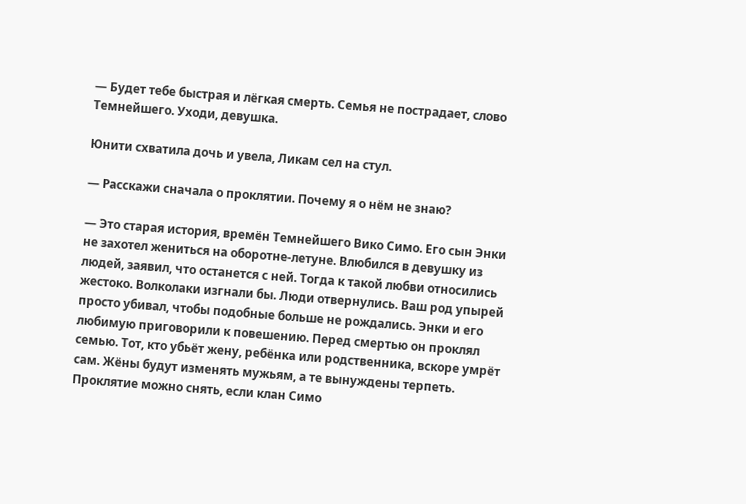— Будет тебе быстрая и лёгкая смерть. Семья не пострадает, слово Темнейшего. Уходи, девушка.

Юнити схватила дочь и увела, Ликам сел на стул.

— Расскажи сначала о проклятии. Почему я о нём не знаю?

— Это старая история, времён Темнейшего Вико Симо. Его сын Энки не захотел жениться на оборотне-летуне. Влюбился в девушку из людей, заявил, что останется с ней. Тогда к такой любви относились жестоко. Волколаки изгнали бы. Люди отвернулись. Ваш род упырей просто убивал, чтобы подобные больше не рождались. Энки и его любимую приговорили к повешению. Перед смертью он проклял семью. Тот, кто убьёт жену, ребёнка или родственника, вскоре умрёт сам. Жёны будут изменять мужьям, а те вынуждены терпеть. Проклятие можно снять, если клан Симо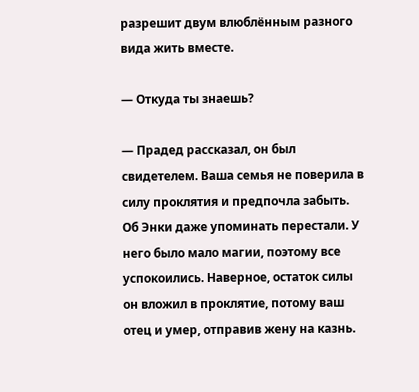разрешит двум влюблённым разного вида жить вместе.

— Откуда ты знаешь?

— Прадед рассказал, он был свидетелем. Ваша семья не поверила в силу проклятия и предпочла забыть. Об Энки даже упоминать перестали. У него было мало магии, поэтому все успокоились. Наверное, остаток силы он вложил в проклятие, потому ваш отец и умер, отправив жену на казнь.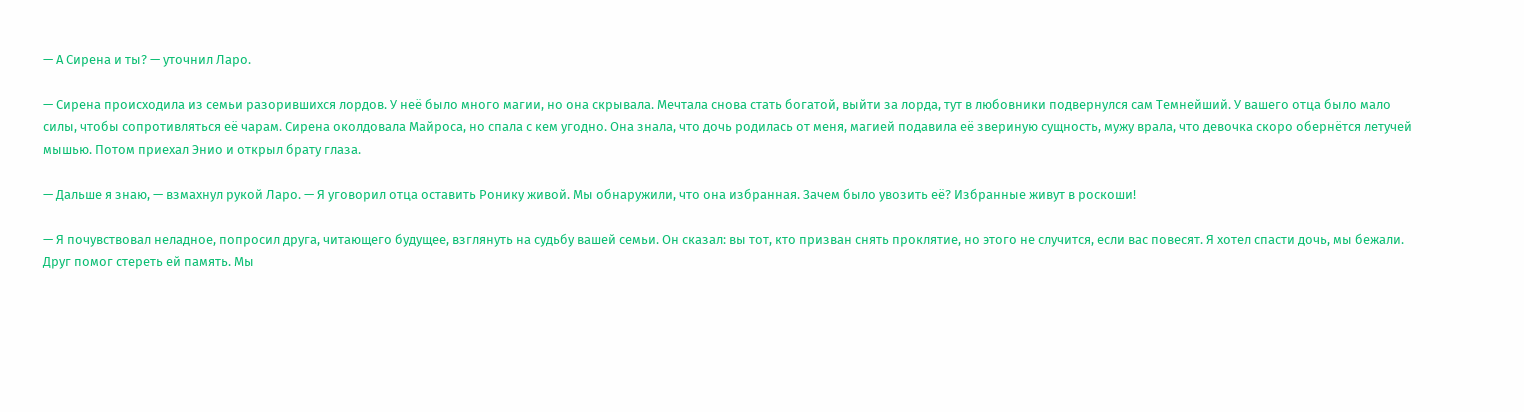— А Сирена и ты? — уточнил Ларо.

— Сирена происходила из семьи разорившихся лордов. У неё было много магии, но она скрывала. Мечтала снова стать богатой, выйти за лорда, тут в любовники подвернулся сам Темнейший. У вашего отца было мало силы, чтобы сопротивляться её чарам. Сирена околдовала Майроса, но спала с кем угодно. Она знала, что дочь родилась от меня, магией подавила её звериную сущность, мужу врала, что девочка скоро обернётся летучей мышью. Потом приехал Энио и открыл брату глаза.

— Дальше я знаю, — взмахнул рукой Ларо. — Я уговорил отца оставить Ронику живой. Мы обнаружили, что она избранная. Зачем было увозить её? Избранные живут в роскоши!

— Я почувствовал неладное, попросил друга, читающего будущее, взглянуть на судьбу вашей семьи. Он сказал: вы тот, кто призван снять проклятие, но этого не случится, если вас повесят. Я хотел спасти дочь, мы бежали. Друг помог стереть ей память. Мы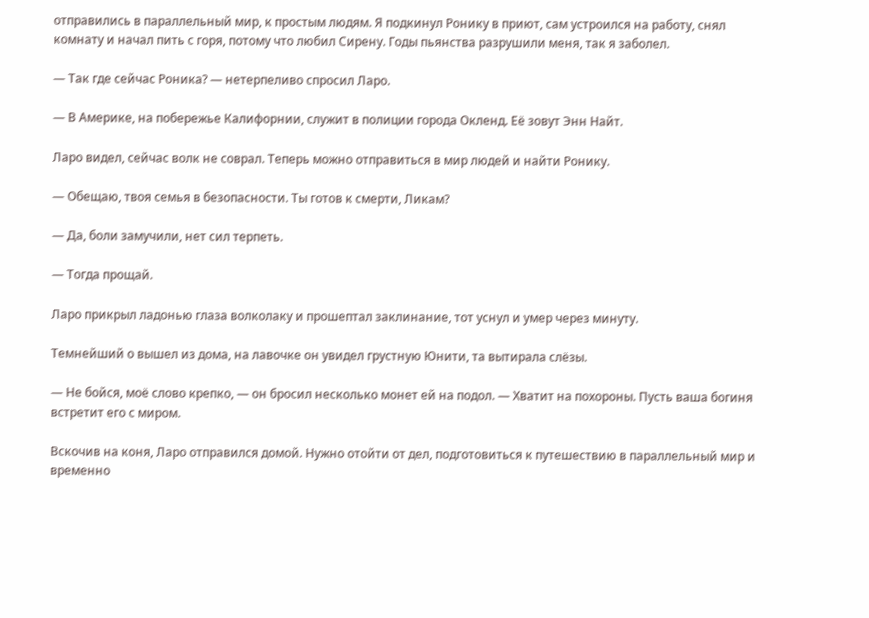отправились в параллельный мир, к простым людям. Я подкинул Ронику в приют, сам устроился на работу, снял комнату и начал пить с горя, потому что любил Сирену. Годы пьянства разрушили меня, так я заболел.

— Так где сейчас Роника? — нетерпеливо спросил Ларо.

— В Америке, на побережье Калифорнии, служит в полиции города Окленд. Её зовут Энн Найт.

Ларо видел, сейчас волк не соврал. Теперь можно отправиться в мир людей и найти Ронику.

— Обещаю, твоя семья в безопасности. Ты готов к смерти, Ликам?

— Да, боли замучили, нет сил терпеть.

— Тогда прощай.

Ларо прикрыл ладонью глаза волколаку и прошептал заклинание, тот уснул и умер через минуту.

Темнейший о вышел из дома, на лавочке он увидел грустную Юнити, та вытирала слёзы.

— Не бойся, моё слово крепко, — он бросил несколько монет ей на подол. — Хватит на похороны. Пусть ваша богиня встретит его с миром.

Вскочив на коня, Ларо отправился домой. Нужно отойти от дел, подготовиться к путешествию в параллельный мир и временно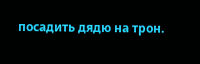посадить дядю на трон.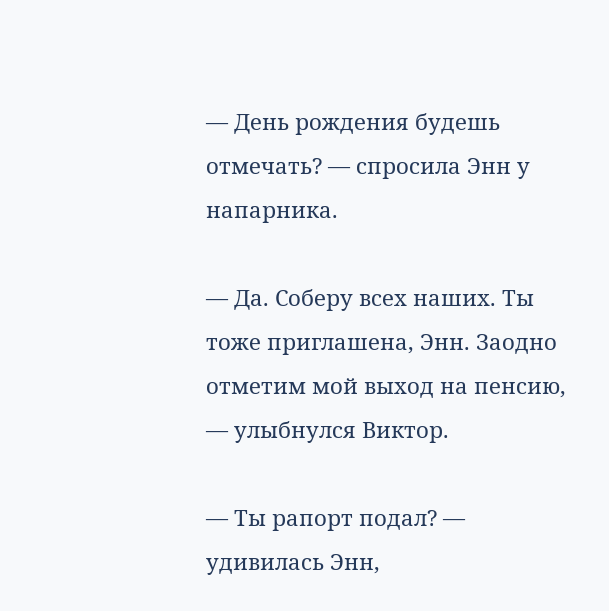— День рождения будешь отмечать? — спросила Энн у напарника.

— Да. Соберу всех наших. Ты тоже приглашена, Энн. Заодно отметим мой выход на пенсию, — улыбнулся Виктор.

— Ты рапорт подал? — удивилась Энн,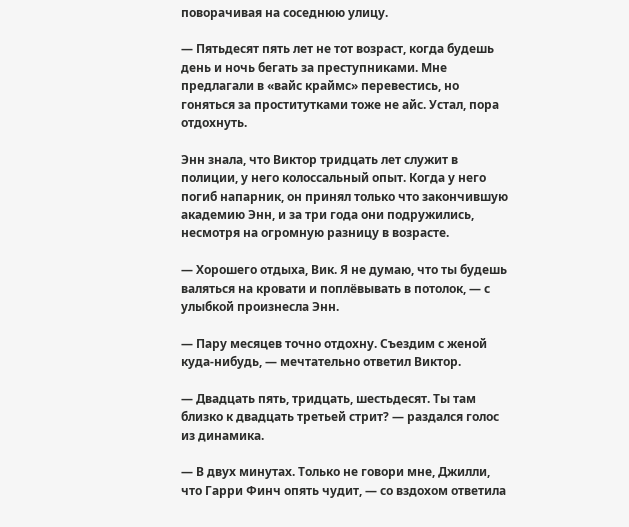поворачивая на соседнюю улицу.

— Пятьдесят пять лет не тот возраст, когда будешь день и ночь бегать за преступниками. Мне предлагали в «вайс краймс» перевестись, но гоняться за проститутками тоже не айс. Устал, пора отдохнуть.

Энн знала, что Виктор тридцать лет служит в полиции, у него колоссальный опыт. Когда у него погиб напарник, он принял только что закончившую академию Энн, и за три года они подружились, несмотря на огромную разницу в возрасте.

— Хорошего отдыха, Вик. Я не думаю, что ты будешь валяться на кровати и поплёвывать в потолок, — с улыбкой произнесла Энн.

— Пару месяцев точно отдохну. Съездим с женой куда-нибудь, — мечтательно ответил Виктор.

— Двадцать пять, тридцать, шестьдесят. Ты там близко к двадцать третьей стрит? — раздался голос из динамика.

— В двух минутах. Только не говори мне, Джилли, что Гарри Финч опять чудит, — со вздохом ответила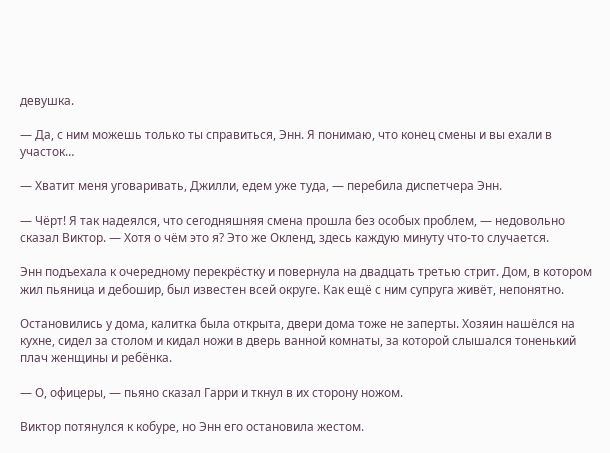девушка.

— Да, с ним можешь только ты справиться, Энн. Я понимаю, что конец смены и вы ехали в участок…

— Хватит меня уговаривать, Джилли, едем уже туда, — перебила диспетчера Энн.

— Чëрт! Я так надеялся, что сегодняшняя смена прошла без особых проблем, — недовольно сказал Виктор. — Хотя о чëм это я? Это же Окленд, здесь каждую минуту что-то случается.

Энн подъехала к очередному перекрёстку и повернула на двадцать третью стрит. Дом, в котором жил пьяница и дебошир, был известен всей округе. Как ещё с ним супруга живёт, непонятно.

Остановились у дома, калитка была открыта, двери дома тоже не заперты. Хозяин нашёлся на кухне, сидел за столом и кидал ножи в дверь ванной комнаты, за которой слышался тоненький плач женщины и ребёнка.

— О, офицеры, — пьяно сказал Гарри и ткнул в их сторону ножом.

Виктор потянулся к кобуре, но Энн его остановила жестом.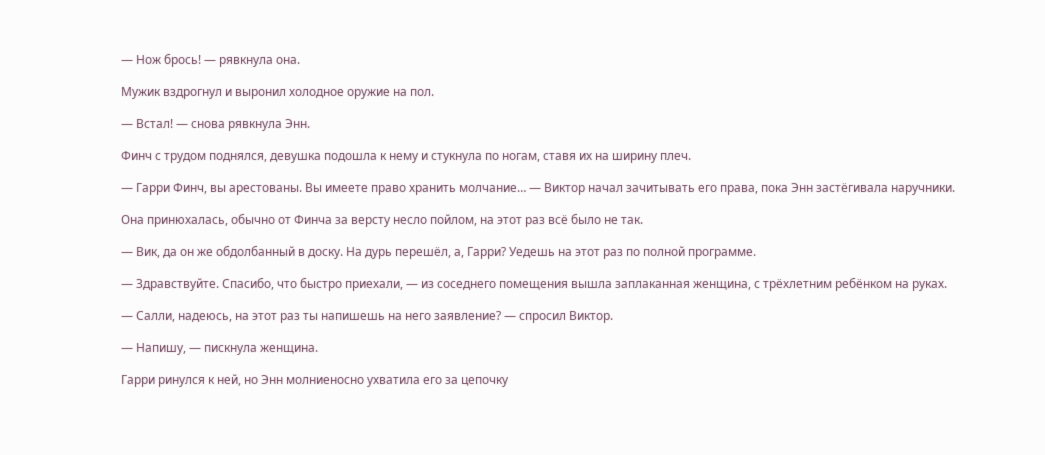— Нож брось! — рявкнула она.

Мужик вздрогнул и выронил холодное оружие на пол.

— Встал! — снова рявкнула Энн.

Финч с трудом поднялся, девушка подошла к нему и стукнула по ногам, ставя их на ширину плеч.

— Гарри Финч, вы арестованы. Вы имеете право хранить молчание… — Виктор начал зачитывать его права, пока Энн застëгивала наручники.

Она принюхалась, обычно от Финча за версту несло пойлом, на этот раз всё было не так.

— Вик, да он же обдолбанный в доску. На дурь перешёл, а, Гарри? Уедешь на этот раз по полной программе.

— Здравствуйте. Спасибо, что быстро приехали, — из соседнего помещения вышла заплаканная женщина, с трёхлетним ребёнком на руках.

— Салли, надеюсь, на этот раз ты напишешь на него заявление? — спросил Виктор.

— Напишу, — пискнула женщина.

Гарри ринулся к ней, но Энн молниеносно ухватила его за цепочку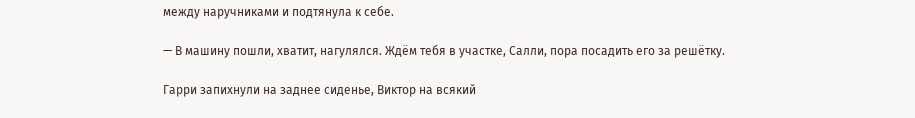между наручниками и подтянула к себе.

— В машину пошли, хватит, нагулялся. Ждём тебя в участке, Салли, пора посадить его за решётку.

Гарри запихнули на заднее сиденье, Виктор на всякий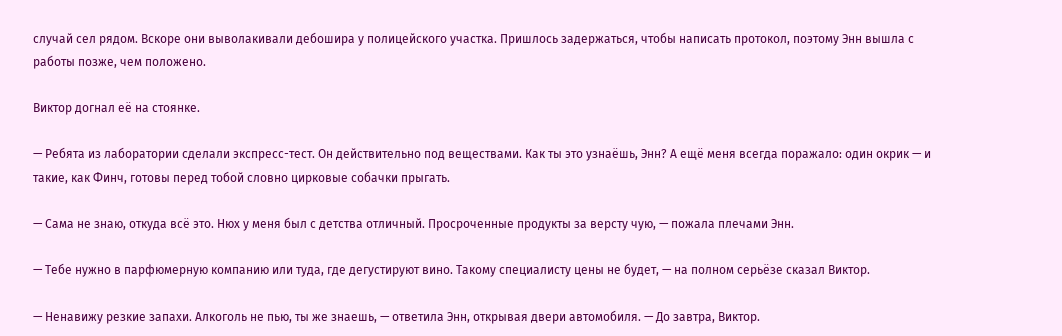случай сел рядом. Вскоре они выволакивали дебошира у полицейского участка. Пришлось задержаться, чтобы написать протокол, поэтому Энн вышла с работы позже, чем положено.

Виктор догнал её на стоянке.

— Ребята из лаборатории сделали экспресс-тест. Он действительно под веществами. Как ты это узнаёшь, Энн? А ещё меня всегда поражало: один окрик — и такие, как Финч, готовы перед тобой словно цирковые собачки прыгать.

— Сама не знаю, откуда всё это. Нюх у меня был с детства отличный. Просроченные продукты за версту чую, — пожала плечами Энн.

— Тебе нужно в парфюмерную компанию или туда, где дегустируют вино. Такому специалисту цены не будет, — на полном серьёзе сказал Виктор.

— Ненавижу резкие запахи. Алкоголь не пью, ты же знаешь, — ответила Энн, открывая двери автомобиля. — До завтра, Виктор.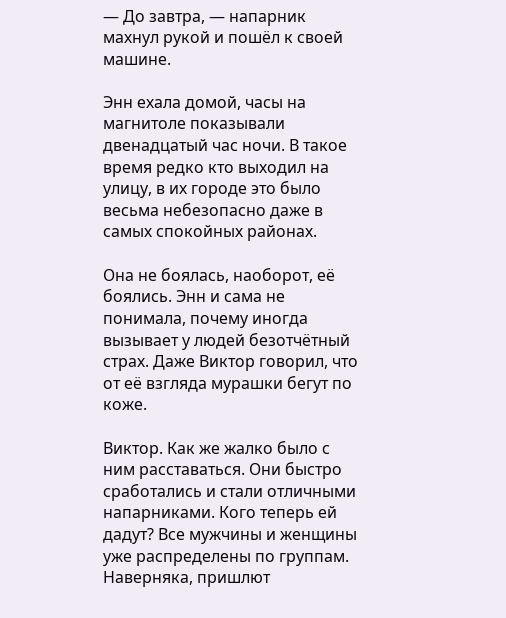— До завтра, — напарник махнул рукой и пошёл к своей машине.

Энн ехала домой, часы на магнитоле показывали двенадцатый час ночи. В такое время редко кто выходил на улицу, в их городе это было весьма небезопасно даже в самых спокойных районах.

Она не боялась, наоборот, её боялись. Энн и сама не понимала, почему иногда вызывает у людей безотчётный страх. Даже Виктор говорил, что от её взгляда мурашки бегут по коже.

Виктор. Как же жалко было с ним расставаться. Они быстро сработались и стали отличными напарниками. Кого теперь ей дадут? Все мужчины и женщины уже распределены по группам. Наверняка, пришлют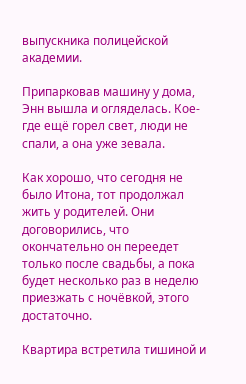выпускника полицейской академии.

Припарковав машину у дома, Энн вышла и огляделась. Кое-где ещё горел свет, люди не спали, а она уже зевала.

Как хорошо, что сегодня не было Итона, тот продолжал жить у родителей. Они договорились, что окончательно он переедет только после свадьбы, а пока будет несколько раз в неделю приезжать с ночёвкой, этого достаточно.

Квартира встретила тишиной и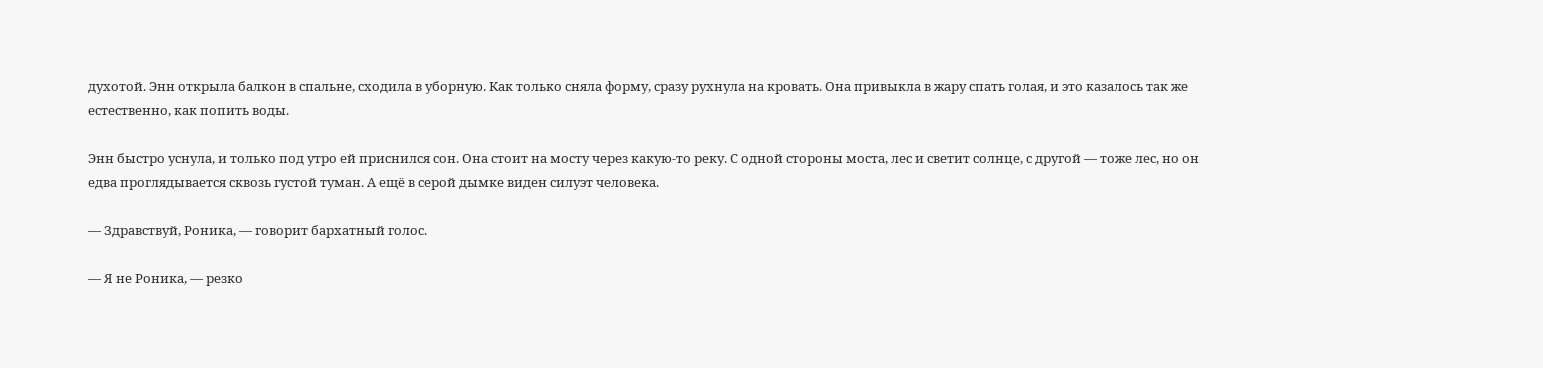духотой. Энн открыла балкон в спальне, сходила в уборную. Как только сняла форму, сразу рухнула на кровать. Она привыкла в жару спать голая, и это казалось так же естественно, как попить воды.

Энн быстро уснула, и только под утро ей приснился сон. Она стоит на мосту через какую-то реку. С одной стороны моста, лес и светит солнце, с другой — тоже лес, но он едва проглядывается сквозь густой туман. А ещё в серой дымке виден силуэт человека.

— Здравствуй, Роника, — говорит бархатный голос.

— Я не Роника, — резко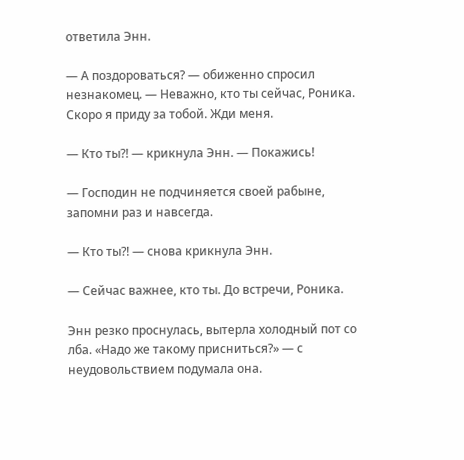ответила Энн.

— А поздороваться? — обиженно спросил незнакомец. — Неважно, кто ты сейчас, Роника. Скоро я приду за тобой. Жди меня.

— Кто ты?! — крикнула Энн. — Покажись!

— Господин не подчиняется своей рабыне, запомни раз и навсегда.

— Кто ты?! — снова крикнула Энн.

— Сейчас важнее, кто ты. До встречи, Роника.

Энн резко проснулась, вытерла холодный пот со лба. «Надо же такому присниться?» — с неудовольствием подумала она.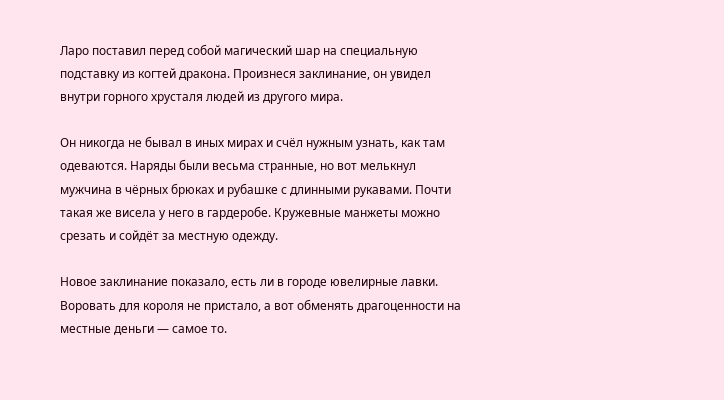Ларо поставил перед собой магический шар на специальную подставку из когтей дракона. Произнеся заклинание, он увидел внутри горного хрусталя людей из другого мира.

Он никогда не бывал в иных мирах и счёл нужным узнать, как там одеваются. Наряды были весьма странные, но вот мелькнул мужчина в чёрных брюках и рубашке с длинными рукавами. Почти такая же висела у него в гардеробе. Кружевные манжеты можно срезать и сойдёт за местную одежду.

Новое заклинание показало, есть ли в городе ювелирные лавки. Воровать для короля не пристало, а вот обменять драгоценности на местные деньги — самое то.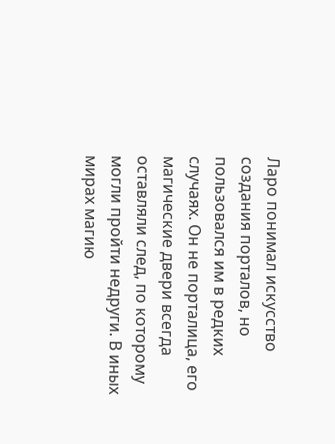Ларо понимал искусство создания порталов, но пользовался им в редких случаях. Он не порталица, его магические двери всегда оставляли след, по которому могли пройти недруги. В иных мирах магию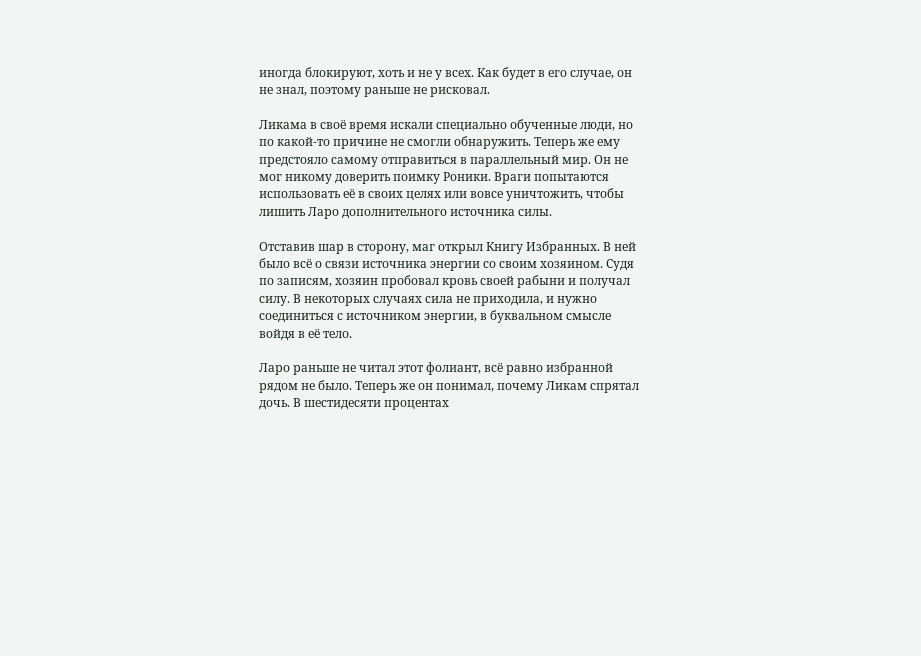иногда блокируют, хоть и не у всех. Как будет в его случае, он не знал, поэтому раньше не рисковал.

Ликама в своё время искали специально обученные люди, но по какой-то причине не смогли обнаружить. Теперь же ему предстояло самому отправиться в параллельный мир. Он не мог никому доверить поимку Роники. Враги попытаются использовать её в своих целях или вовсе уничтожить, чтобы лишить Ларо дополнительного источника силы.

Отставив шар в сторону, маг открыл Книгу Избранных. В ней было всё о связи источника энергии со своим хозяином. Судя по записям, хозяин пробовал кровь своей рабыни и получал силу. В некоторых случаях сила не приходила, и нужно соединиться с источником энергии, в буквальном смысле войдя в её тело.

Ларо раньше не читал этот фолиант, всё равно избранной рядом не было. Теперь же он понимал, почему Ликам спрятал дочь. В шестидесяти процентах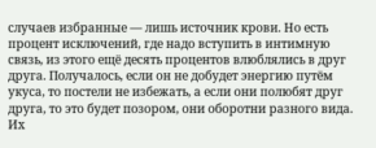случаев избранные — лишь источник крови. Но есть процент исключений, где надо вступить в интимную связь, из этого ещё десять процентов влюблялись в друг друга. Получалось, если он не добудет энергию путём укуса, то постели не избежать, а если они полюбят друг друга, то это будет позором, они оборотни разного вида. Их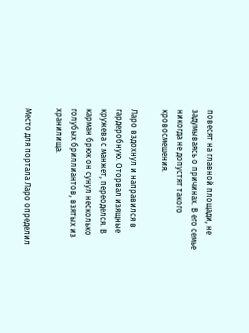повесят на главной площади, не задумываясь о причинах. В его семье никогда не допустят такого кровосмешения.

Ларо вздохнул и направился в гардеробную. Оторвал изящные кружева с манжет, переоделся. В карман брюк он сунул несколько голубых бриллиантов, взятых из хранилища.

Место для портала Ларо определил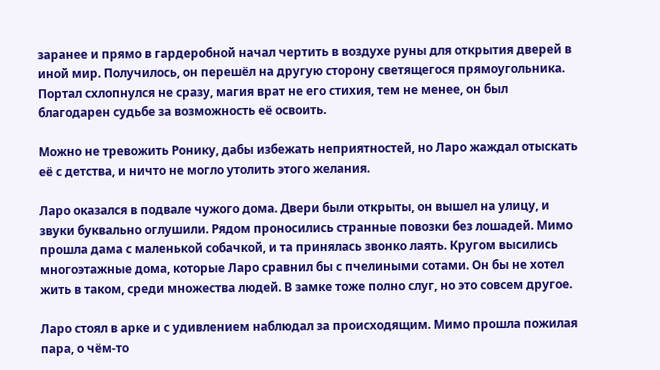заранее и прямо в гардеробной начал чертить в воздухе руны для открытия дверей в иной мир. Получилось, он перешёл на другую сторону светящегося прямоугольника. Портал схлопнулся не сразу, магия врат не его стихия, тем не менее, он был благодарен судьбе за возможность её освоить.

Можно не тревожить Ронику, дабы избежать неприятностей, но Ларо жаждал отыскать её с детства, и ничто не могло утолить этого желания.

Ларо оказался в подвале чужого дома. Двери были открыты, он вышел на улицу, и звуки буквально оглушили. Рядом проносились странные повозки без лошадей. Мимо прошла дама с маленькой собачкой, и та принялась звонко лаять. Кругом высились многоэтажные дома, которые Ларо сравнил бы с пчелиными сотами. Он бы не хотел жить в таком, среди множества людей. В замке тоже полно слуг, но это совсем другое.

Ларо стоял в арке и с удивлением наблюдал за происходящим. Мимо прошла пожилая пара, о чём-то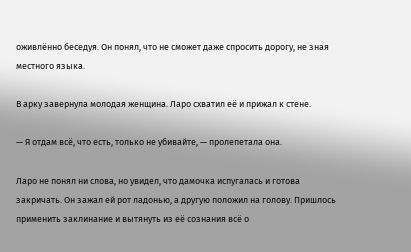оживлённо беседуя. Он понял, что не сможет даже спросить дорогу, не зная местного языка.

В арку завернула молодая женщина. Ларо схватил её и прижал к стене.

— Я отдам всё, что есть, только не убивайте, — пролепетала она.

Ларо не понял ни слова, но увидел, что дамочка испугалась и готова закричать. Он зажал ей рот ладонью, а другую положил на голову. Пришлось применить заклинание и вытянуть из её сознания всё о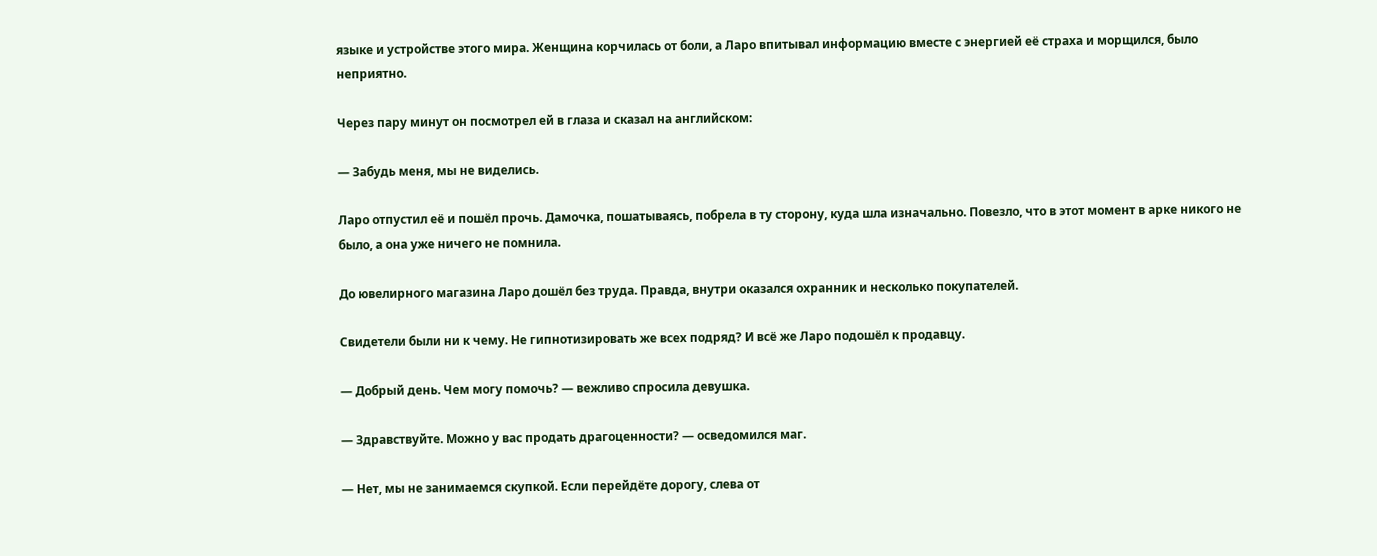языке и устройстве этого мира. Женщина корчилась от боли, а Ларо впитывал информацию вместе с энергией её страха и морщился, было неприятно.

Через пару минут он посмотрел ей в глаза и сказал на английском:

— Забудь меня, мы не виделись.

Ларо отпустил её и пошёл прочь. Дамочка, пошатываясь, побрела в ту сторону, куда шла изначально. Повезло, что в этот момент в арке никого не было, а она уже ничего не помнила.

До ювелирного магазина Ларо дошёл без труда. Правда, внутри оказался охранник и несколько покупателей.

Свидетели были ни к чему. Не гипнотизировать же всех подряд? И всё же Ларо подошёл к продавцу.

— Добрый день. Чем могу помочь? — вежливо спросила девушка.

— Здравствуйте. Можно у вас продать драгоценности? — осведомился маг.

— Нет, мы не занимаемся скупкой. Если перейдёте дорогу, слева от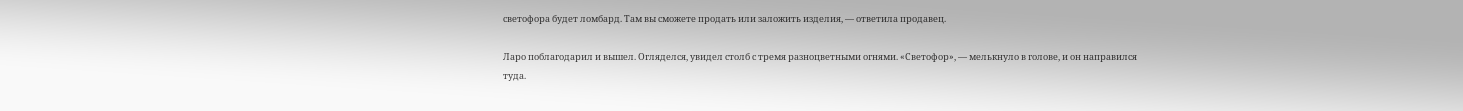светофора будет ломбард. Там вы сможете продать или заложить изделия, — ответила продавец.

Ларо поблагодарил и вышел. Огляделся, увидел столб с тремя разноцветными огнями. «Светофор», — мелькнуло в голове, и он направился туда.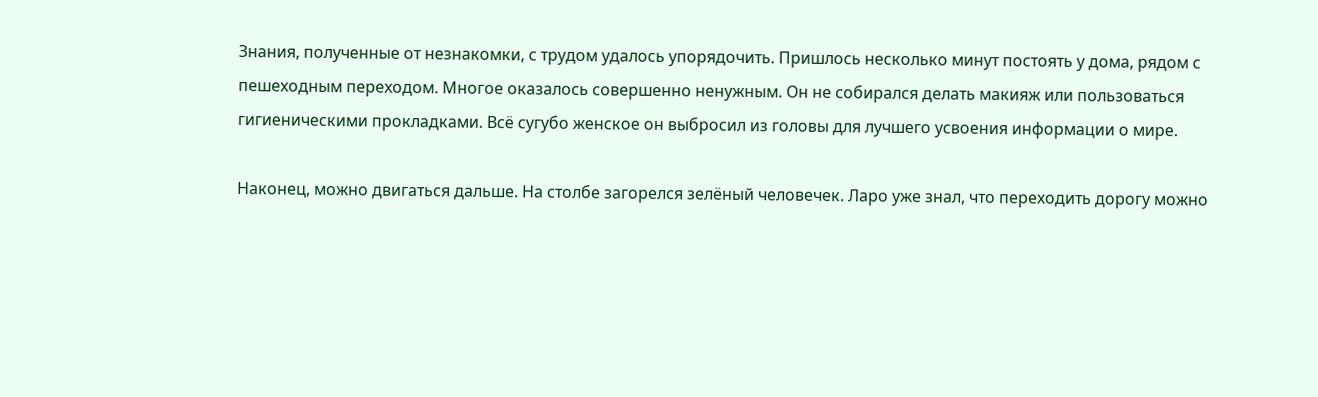Знания, полученные от незнакомки, с трудом удалось упорядочить. Пришлось несколько минут постоять у дома, рядом с пешеходным переходом. Многое оказалось совершенно ненужным. Он не собирался делать макияж или пользоваться гигиеническими прокладками. Всё сугубо женское он выбросил из головы для лучшего усвоения информации о мире.

Наконец, можно двигаться дальше. На столбе загорелся зелёный человечек. Ларо уже знал, что переходить дорогу можно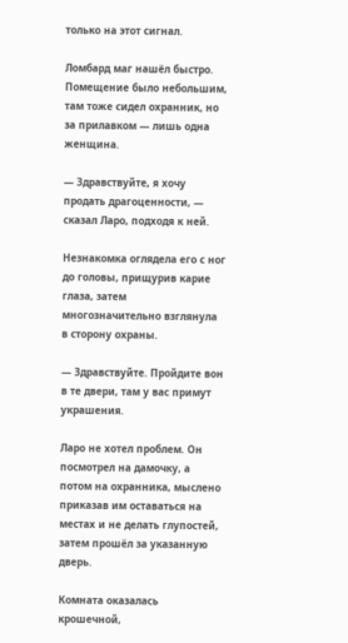только на этот сигнал.

Ломбард маг нашёл быстро. Помещение было небольшим, там тоже сидел охранник, но за прилавком — лишь одна женщина.

— Здравствуйте, я хочу продать драгоценности, — сказал Ларо, подходя к ней.

Незнакомка оглядела его с ног до головы, прищурив карие глаза, затем многозначительно взглянула в сторону охраны.

— Здравствуйте. Пройдите вон в те двери, там у вас примут украшения.

Ларо не хотел проблем. Он посмотрел на дамочку, а потом на охранника, мыслено приказав им оставаться на местах и не делать глупостей, затем прошёл за указанную дверь.

Комната оказалась крошечной,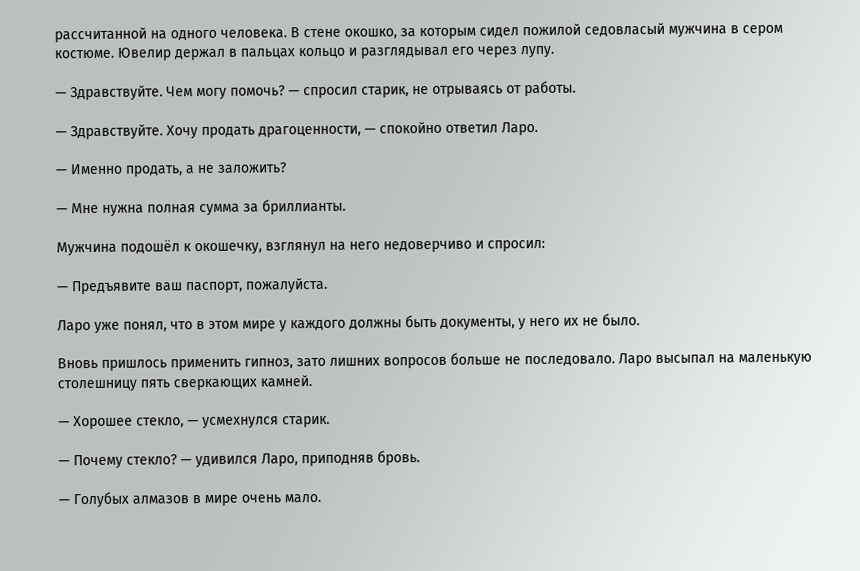рассчитанной на одного человека. В стене окошко, за которым сидел пожилой седовласый мужчина в сером костюме. Ювелир держал в пальцах кольцо и разглядывал его через лупу.

— Здравствуйте. Чем могу помочь? — спросил старик, не отрываясь от работы.

— Здравствуйте. Хочу продать драгоценности, — спокойно ответил Ларо.

— Именно продать, а не заложить?

— Мне нужна полная сумма за бриллианты.

Мужчина подошёл к окошечку, взглянул на него недоверчиво и спросил:

— Предъявите ваш паспорт, пожалуйста.

Ларо уже понял, что в этом мире у каждого должны быть документы, у него их не было.

Вновь пришлось применить гипноз, зато лишних вопросов больше не последовало. Ларо высыпал на маленькую столешницу пять сверкающих камней.

— Хорошее стекло, — усмехнулся старик.

— Почему стекло? — удивился Ларо, приподняв бровь.

— Голубых алмазов в мире очень мало.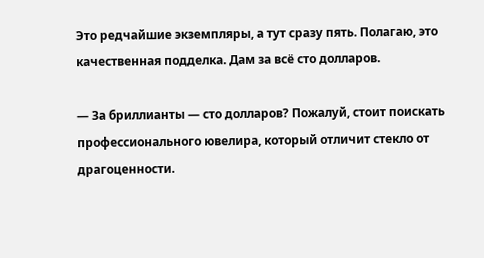Это редчайшие экземпляры, а тут сразу пять. Полагаю, это качественная подделка. Дам за всё сто долларов.

— За бриллианты — сто долларов? Пожалуй, стоит поискать профессионального ювелира, который отличит стекло от драгоценности.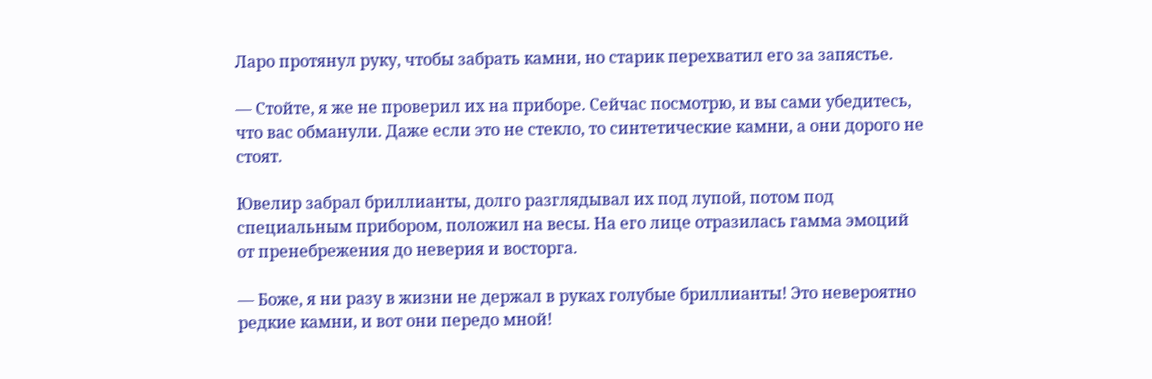Ларо протянул руку, чтобы забрать камни, но старик перехватил его за запястье.

— Стойте, я же не проверил их на приборе. Сейчас посмотрю, и вы сами убедитесь, что вас обманули. Даже если это не стекло, то синтетические камни, а они дорого не стоят.

Ювелир забрал бриллианты, долго разглядывал их под лупой, потом под специальным прибором, положил на весы. На его лице отразилась гамма эмоций от пренебрежения до неверия и восторга.

— Боже, я ни разу в жизни не держал в руках голубые бриллианты! Это невероятно редкие камни, и вот они передо мной!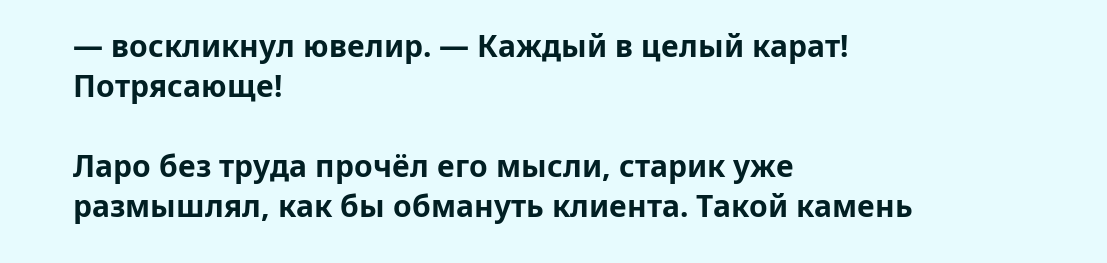— воскликнул ювелир. — Каждый в целый карат! Потрясающе!

Ларо без труда прочёл его мысли, старик уже размышлял, как бы обмануть клиента. Такой камень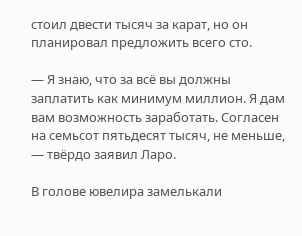стоил двести тысяч за карат, но он планировал предложить всего сто.

— Я знаю, что за всё вы должны заплатить как минимум миллион. Я дам вам возможность заработать. Согласен на семьсот пятьдесят тысяч, не меньше, — твёрдо заявил Ларо.

В голове ювелира замелькали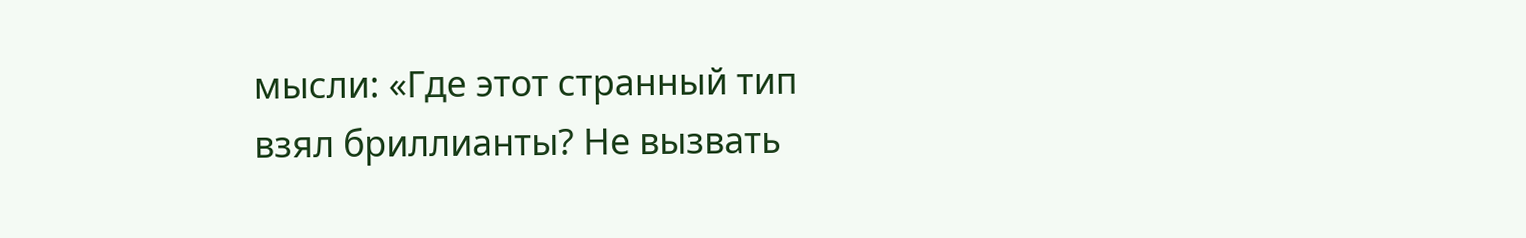мысли: «Где этот странный тип взял бриллианты? Не вызвать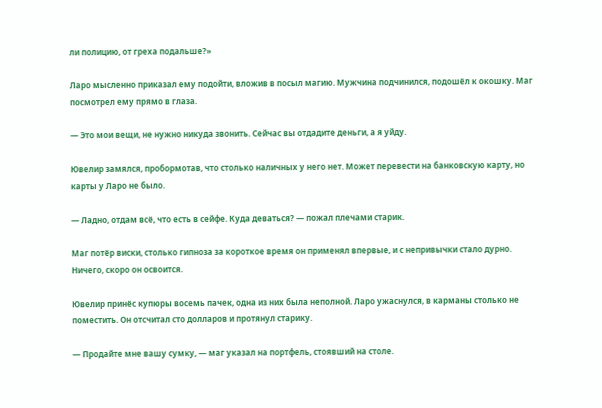ли полицию, от греха подальше?»

Ларо мысленно приказал ему подойти, вложив в посыл магию. Мужчина подчинился, подошёл к окошку. Маг посмотрел ему прямо в глаза.

— Это мои вещи, не нужно никуда звонить. Сейчас вы отдадите деньги, а я уйду.

Ювелир замялся, пробормотав, что столько наличных у него нет. Может перевести на банковскую карту, но карты у Ларо не было.

— Ладно, отдам всё, что есть в сейфе. Куда деваться? — пожал плечами старик.

Маг потёр виски, столько гипноза за короткое время он применял впервые, и с непривычки стало дурно. Ничего, скоро он освоится.

Ювелир принёс купюры восемь пачек, одна из них была неполной. Ларо ужаснулся, в карманы столько не поместить. Он отсчитал сто долларов и протянул старику.

— Продайте мне вашу сумку, — маг указал на портфель, стоявший на столе.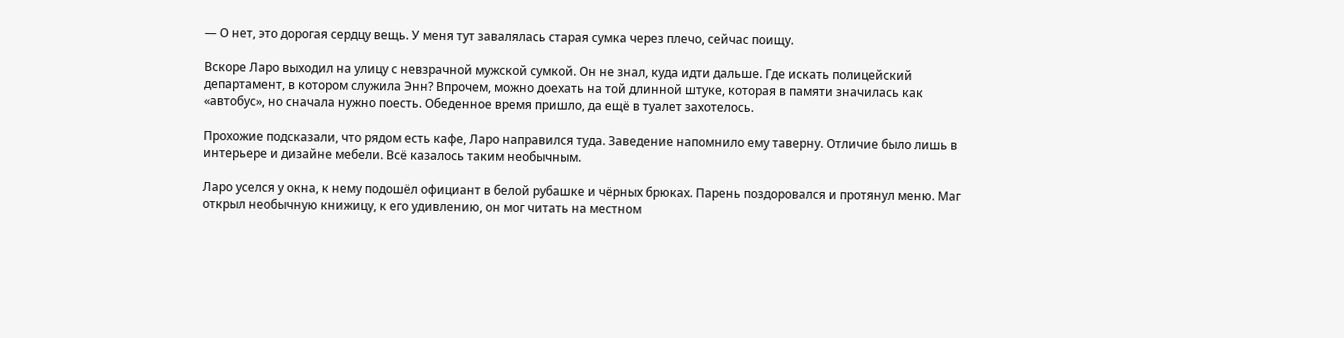— О нет, это дорогая сердцу вещь. У меня тут завалялась старая сумка через плечо, сейчас поищу.

Вскоре Ларо выходил на улицу с невзрачной мужской сумкой. Он не знал, куда идти дальше. Где искать полицейский департамент, в котором служила Энн? Впрочем, можно доехать на той длинной штуке, которая в памяти значилась как «автобус», но сначала нужно поесть. Обеденное время пришло, да ещё в туалет захотелось.

Прохожие подсказали, что рядом есть кафе, Ларо направился туда. Заведение напомнило ему таверну. Отличие было лишь в интерьере и дизайне мебели. Всё казалось таким необычным.

Ларо уселся у окна, к нему подошёл официант в белой рубашке и чёрных брюках. Парень поздоровался и протянул меню. Маг открыл необычную книжицу, к его удивлению, он мог читать на местном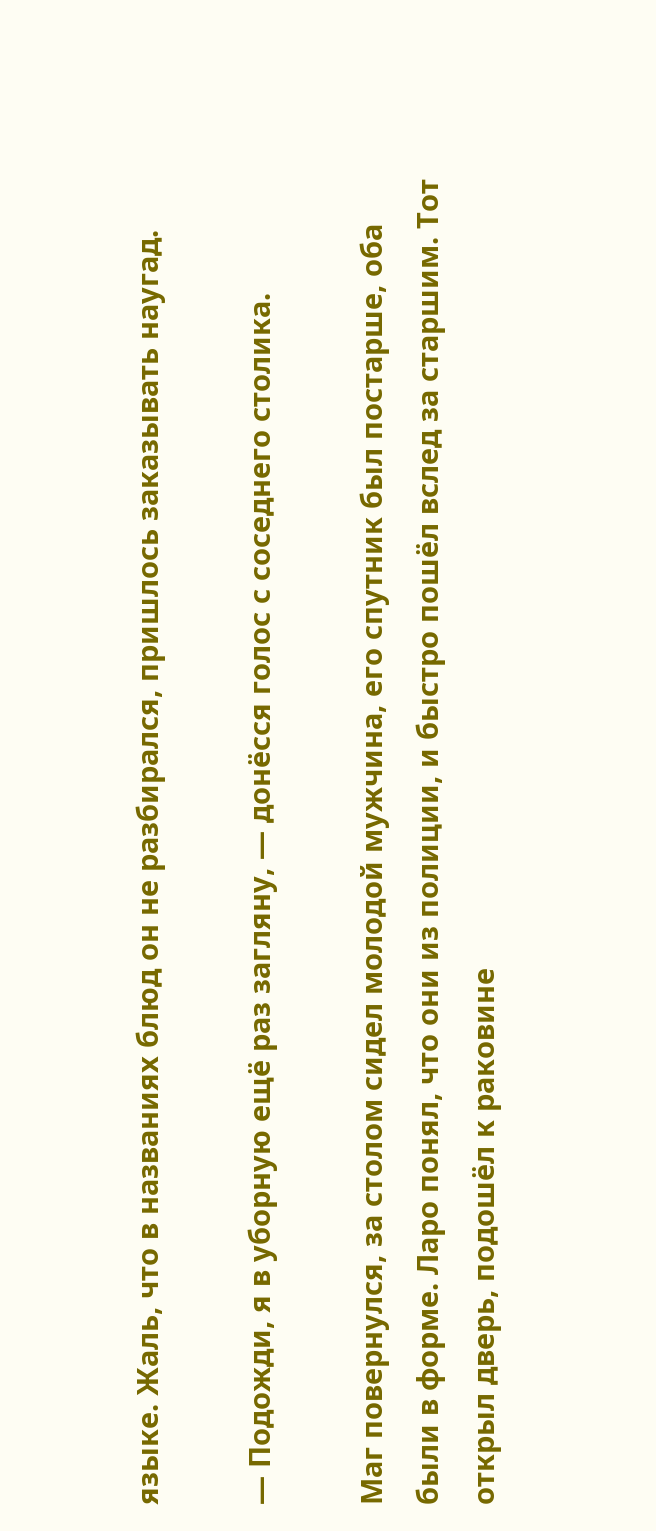языке. Жаль, что в названиях блюд он не разбирался, пришлось заказывать наугад.

— Подожди, я в уборную ещё раз загляну, — донёсся голос с соседнего столика.

Маг повернулся, за столом сидел молодой мужчина, его спутник был постарше, оба были в форме. Ларо понял, что они из полиции, и быстро пошёл вслед за старшим. Тот открыл дверь, подошёл к раковине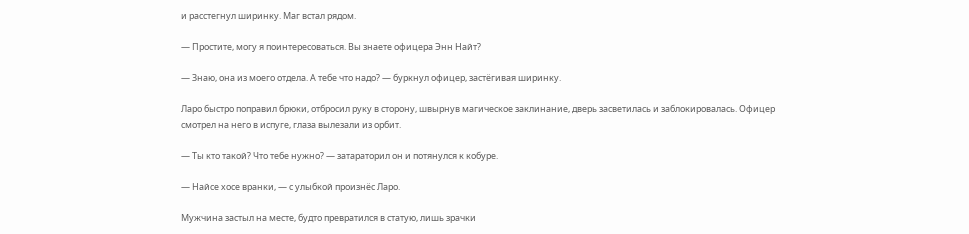и расстегнул ширинку. Маг встал рядом.

— Простите, могу я поинтересоваться. Вы знаете офицера Энн Найт?

— Знаю, она из моего отдела. А тебе что надо? — буркнул офицер, застёгивая ширинку.

Ларо быстро поправил брюки, отбросил руку в сторону, швырнув магическое заклинание, дверь засветилась и заблокировалась. Офицер смотрел на него в испуге, глаза вылезали из орбит.

— Ты кто такой? Что тебе нужно? — затараторил он и потянулся к кобуре.

— Найсе хосе вранки, — с улыбкой произнёс Ларо.

Мужчина застыл на месте, будто превратился в статую, лишь зрачки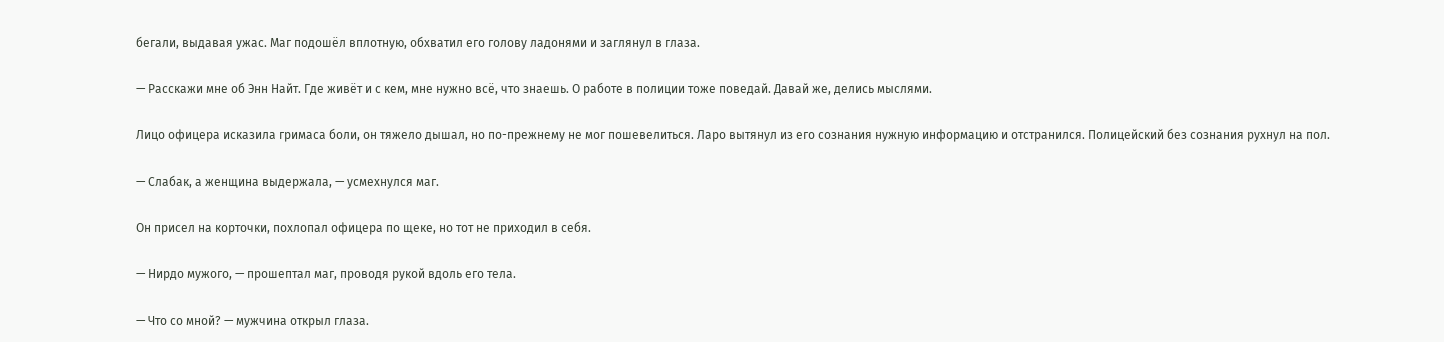бегали, выдавая ужас. Маг подошёл вплотную, обхватил его голову ладонями и заглянул в глаза.

— Расскажи мне об Энн Найт. Где живёт и с кем, мне нужно всё, что знаешь. О работе в полиции тоже поведай. Давай же, делись мыслями.

Лицо офицера исказила гримаса боли, он тяжело дышал, но по-прежнему не мог пошевелиться. Ларо вытянул из его сознания нужную информацию и отстранился. Полицейский без сознания рухнул на пол.

— Слабак, а женщина выдержала, — усмехнулся маг.

Он присел на корточки, похлопал офицера по щеке, но тот не приходил в себя.

— Нирдо мужого, — прошептал маг, проводя рукой вдоль его тела.

— Что со мной? — мужчина открыл глаза.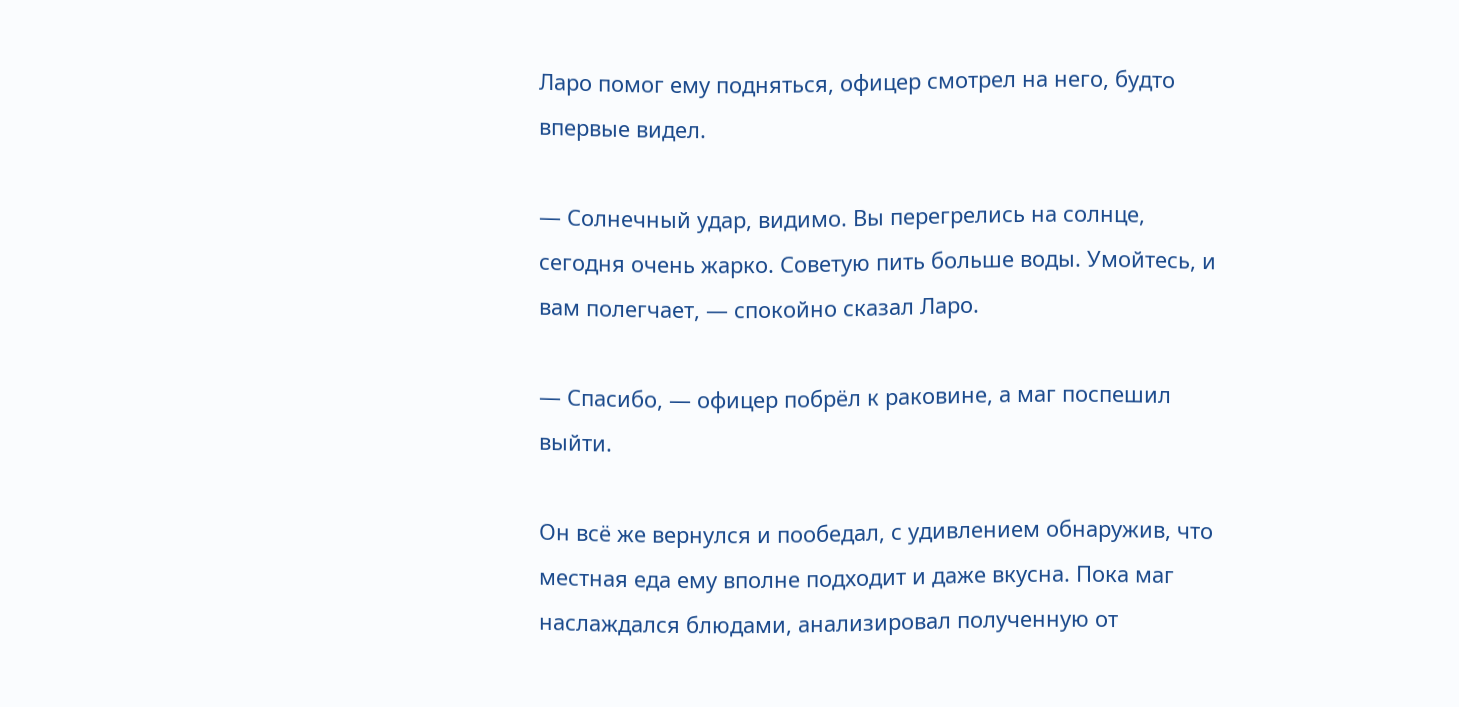Ларо помог ему подняться, офицер смотрел на него, будто впервые видел.

— Солнечный удар, видимо. Вы перегрелись на солнце, сегодня очень жарко. Советую пить больше воды. Умойтесь, и вам полегчает, — спокойно сказал Ларо.

— Спасибо, — офицер побрёл к раковине, а маг поспешил выйти.

Он всё же вернулся и пообедал, с удивлением обнаружив, что местная еда ему вполне подходит и даже вкусна. Пока маг наслаждался блюдами, анализировал полученную от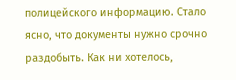полицейского информацию. Стало ясно, что документы нужно срочно раздобыть. Как ни хотелось,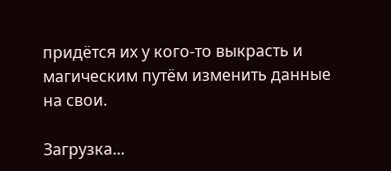придётся их у кого-то выкрасть и магическим путём изменить данные на свои.

Загрузка...